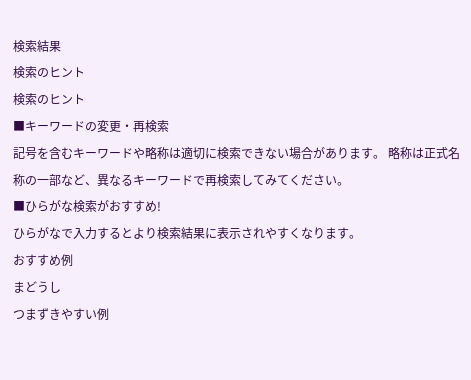検索結果
検索のヒント
検索のヒント
■キーワードの変更・再検索
記号を含むキーワードや略称は適切に検索できない場合があります。 略称は正式名称の一部など、異なるキーワードで再検索してみてください。
■ひらがな検索がおすすめ!
ひらがなで入力するとより検索結果に表示されやすくなります。
おすすめ例
まどうし
つまずきやすい例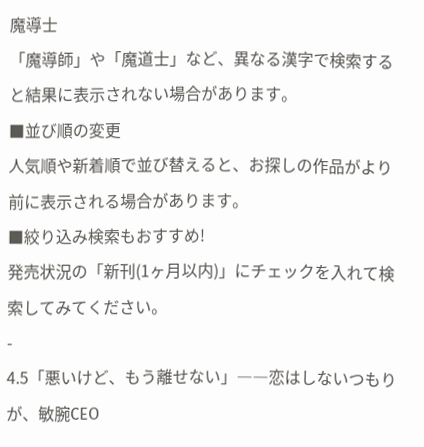魔導士
「魔導師」や「魔道士」など、異なる漢字で検索すると結果に表示されない場合があります。
■並び順の変更
人気順や新着順で並び替えると、お探しの作品がより前に表示される場合があります。
■絞り込み検索もおすすめ!
発売状況の「新刊(1ヶ月以内)」にチェックを入れて検索してみてください。
-
4.5「悪いけど、もう離せない」――恋はしないつもりが、敏腕CEO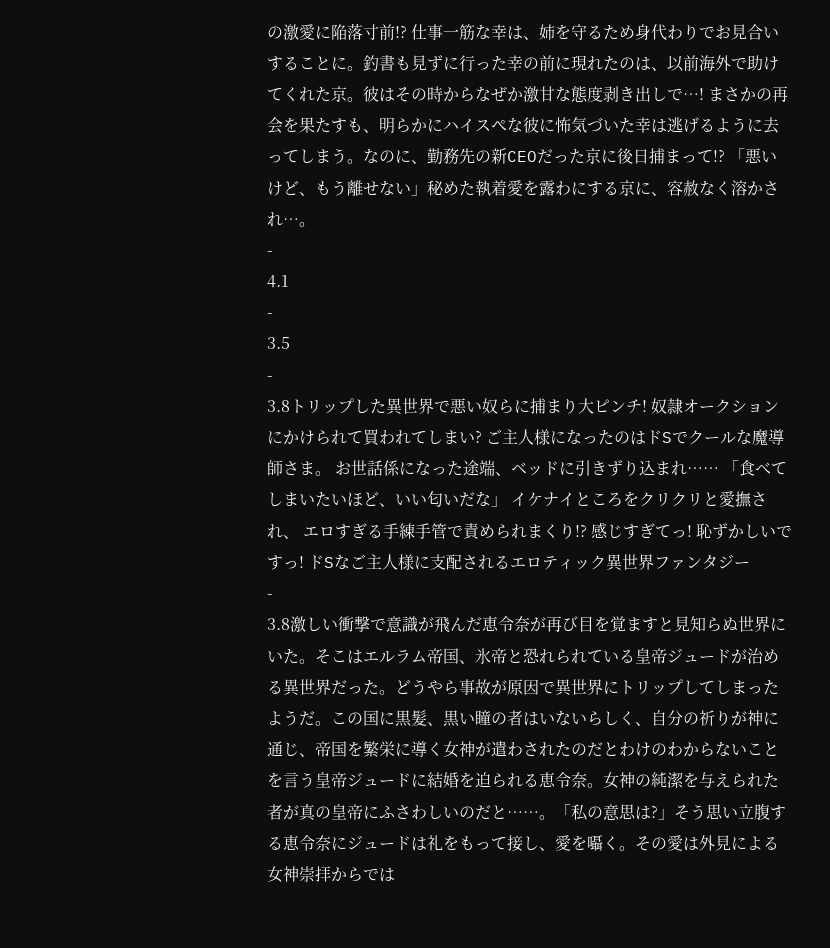の激愛に陥落寸前!? 仕事一筋な幸は、姉を守るため身代わりでお見合いすることに。釣書も見ずに行った幸の前に現れたのは、以前海外で助けてくれた京。彼はその時からなぜか激甘な態度剥き出しで…! まさかの再会を果たすも、明らかにハイスぺな彼に怖気づいた幸は逃げるように去ってしまう。なのに、勤務先の新CEOだった京に後日捕まって!? 「悪いけど、もう離せない」秘めた執着愛を露わにする京に、容赦なく溶かされ…。
-
4.1
-
3.5
-
3.8トリップした異世界で悪い奴らに捕まり大ピンチ! 奴隷オークションにかけられて買われてしまい? ご主人様になったのはドSでクールな魔導師さま。 お世話係になった途端、ベッドに引きずり込まれ…… 「食べてしまいたいほど、いい匂いだな」 イケナイところをクリクリと愛撫され、 エロすぎる手練手管で責められまくり!? 感じすぎてっ! 恥ずかしいですっ! ドSなご主人様に支配されるエロティック異世界ファンタジー
-
3.8激しい衝撃で意識が飛んだ恵令奈が再び目を覚ますと見知らぬ世界にいた。そこはエルラム帝国、氷帝と恐れられている皇帝ジュードが治める異世界だった。どうやら事故が原因で異世界にトリップしてしまったようだ。この国に黒髪、黒い瞳の者はいないらしく、自分の祈りが神に通じ、帝国を繁栄に導く女神が遣わされたのだとわけのわからないことを言う皇帝ジュードに結婚を迫られる恵令奈。女神の純潔を与えられた者が真の皇帝にふさわしいのだと……。「私の意思は?」そう思い立腹する恵令奈にジュードは礼をもって接し、愛を囁く。その愛は外見による女神崇拝からでは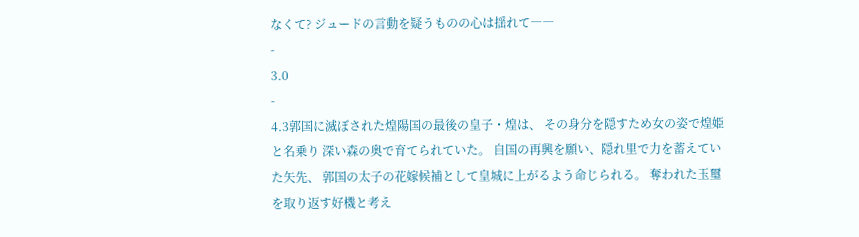なくて? ジュードの言動を疑うものの心は揺れて――
-
3.0
-
4.3郭国に滅ぼされた煌陽国の最後の皇子・煌は、 その身分を隠すため女の姿で煌姫と名乗り 深い森の奥で育てられていた。 自国の再興を願い、隠れ里で力を蓄えていた矢先、 郭国の太子の花嫁候補として皇城に上がるよう命じられる。 奪われた玉璽を取り返す好機と考え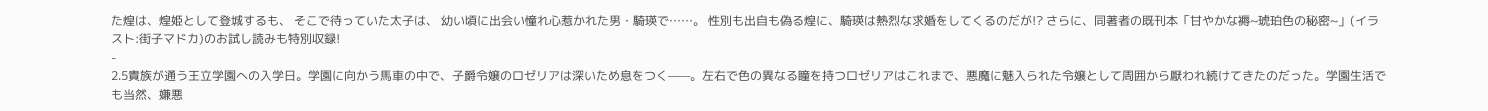た煌は、煌姫として登城するも、 そこで待っていた太子は、 幼い頃に出会い憧れ心惹かれた男・騎瑛で……。 性別も出自も偽る煌に、騎瑛は熱烈な求婚をしてくるのだが!? さらに、同著者の既刊本「甘やかな褥~琥珀色の秘密~」(イラスト:街子マドカ)のお試し読みも特別収録!
-
2.5貴族が通う王立学園への入学日。学園に向かう馬車の中で、子爵令嬢のロゼリアは深いため息をつく——。左右で色の異なる瞳を持つロゼリアはこれまで、悪魔に魅入られた令嬢として周囲から厭われ続けてきたのだった。学園生活でも当然、嫌悪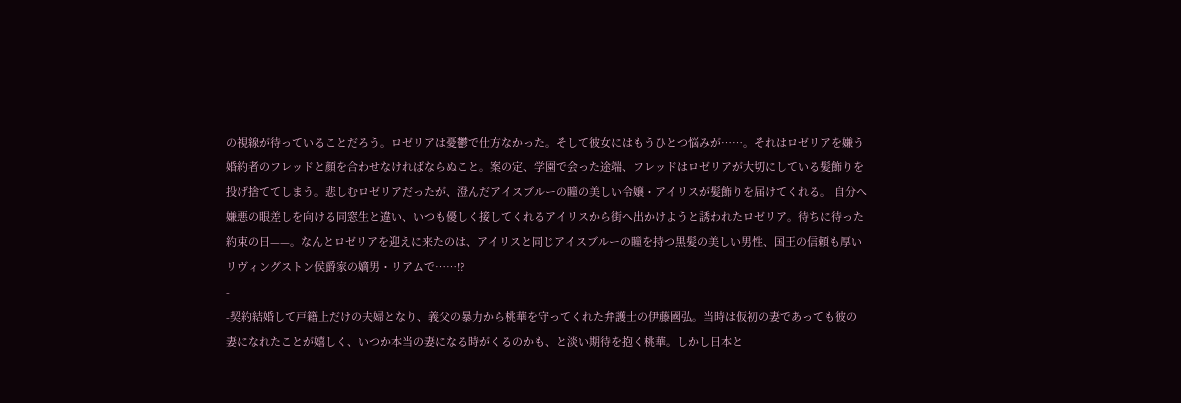の視線が待っていることだろう。ロゼリアは憂鬱で仕方なかった。そして彼女にはもうひとつ悩みが……。それはロゼリアを嫌う婚約者のフレッドと顔を合わせなければならぬこと。案の定、学園で会った途端、フレッドはロゼリアが大切にしている髪飾りを投げ捨ててしまう。悲しむロゼリアだったが、澄んだアイスブルーの瞳の美しい令嬢・アイリスが髪飾りを届けてくれる。 自分へ嫌悪の眼差しを向ける同窓生と違い、いつも優しく接してくれるアイリスから街へ出かけようと誘われたロゼリア。待ちに待った約束の日——。なんとロゼリアを迎えに来たのは、アイリスと同じアイスブルーの瞳を持つ黒髪の美しい男性、国王の信頼も厚いリヴィングストン侯爵家の嫡男・リアムで……!?
-
-契約結婚して戸籍上だけの夫婦となり、義父の暴力から桃華を守ってくれた弁護士の伊藤國弘。当時は仮初の妻であっても彼の妻になれたことが嬉しく、いつか本当の妻になる時がくるのかも、と淡い期待を抱く桃華。しかし日本と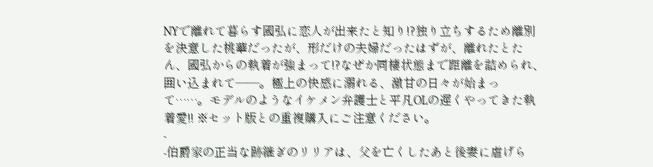NYで離れて暮らす國弘に恋人が出来たと知り!?独り立ちするため離別を決意した桃華だったが、形だけの夫婦だったはずが、離れたとたん、國弘からの執着が強まって!?なぜか同棲状態まで距離を詰められ、囲い込まれて――。極上の快感に溺れる、激甘の日々が始まって……。モデルのようなイケメン弁護士と平凡OLの遅くやってきた執着愛!! ※セット版との重複購入にご注意ください。
-
-伯爵家の正当な跡継ぎのリリアは、父を亡くしたあと後妻に虐げら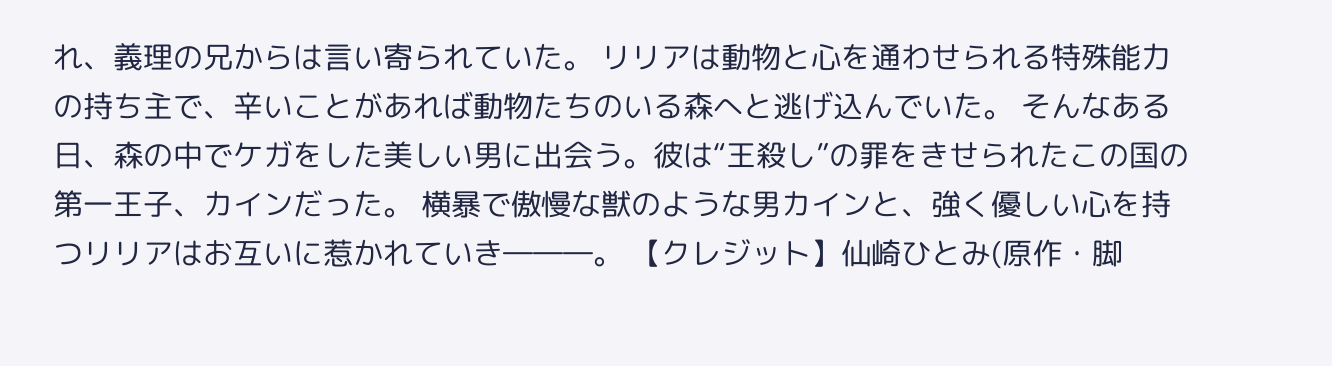れ、義理の兄からは言い寄られていた。 リリアは動物と心を通わせられる特殊能力の持ち主で、辛いことがあれば動物たちのいる森へと逃げ込んでいた。 そんなある日、森の中でケガをした美しい男に出会う。彼は“王殺し”の罪をきせられたこの国の第一王子、カインだった。 横暴で傲慢な獣のような男カインと、強く優しい心を持つリリアはお互いに惹かれていき―――。 【クレジット】仙崎ひとみ(原作・脚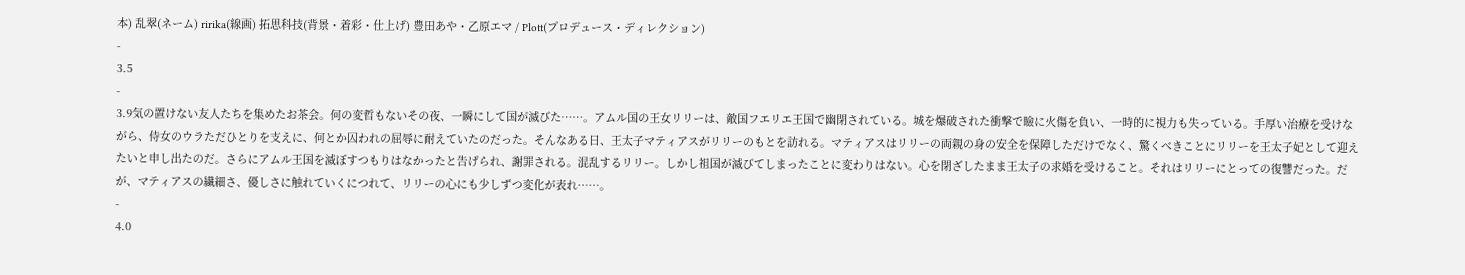本) 乱翠(ネーム) ririka(線画) 拓思科技(背景・着彩・仕上げ) 豊田あや・乙原エマ / Plott(プロデュース・ディレクション)
-
3.5
-
3.9気の置けない友人たちを集めたお茶会。何の変哲もないその夜、一瞬にして国が滅びた……。アムル国の王女リリーは、敵国フエリエ王国で幽閉されている。城を爆破された衝撃で瞼に火傷を負い、一時的に視力も失っている。手厚い治療を受けながら、侍女のウラただひとりを支えに、何とか囚われの屈辱に耐えていたのだった。そんなある日、王太子マティアスがリリーのもとを訪れる。マティアスはリリーの両親の身の安全を保障しただけでなく、驚くべきことにリリーを王太子妃として迎えたいと申し出たのだ。さらにアムル王国を滅ぼすつもりはなかったと告げられ、謝罪される。混乱するリリー。しかし祖国が滅びてしまったことに変わりはない。心を閉ざしたまま王太子の求婚を受けること。それはリリーにとっての復讐だった。だが、マティアスの繊細さ、優しさに触れていくにつれて、リリーの心にも少しずつ変化が表れ……。
-
4.0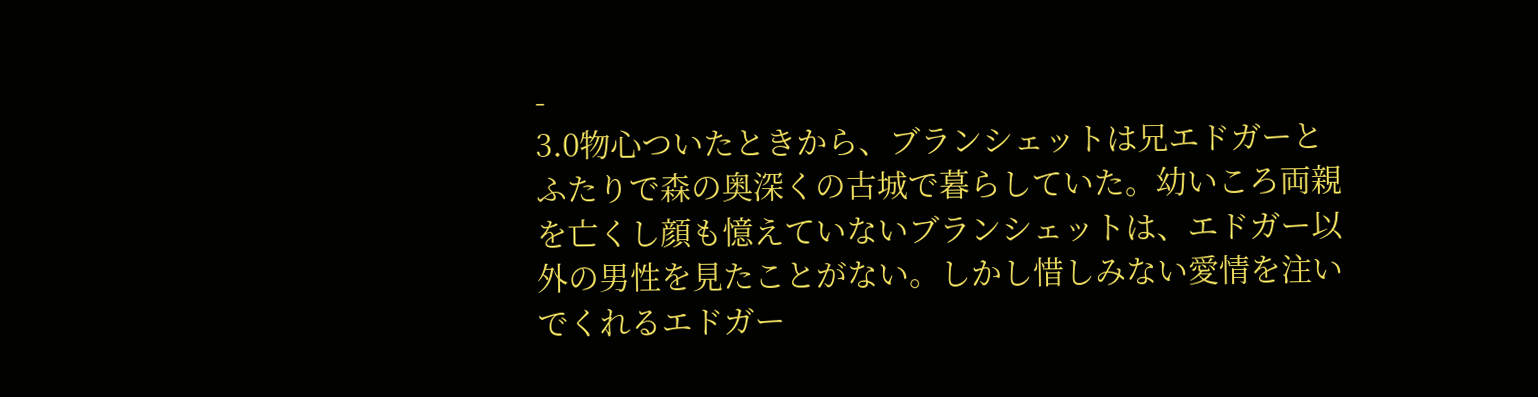-
3.0物心ついたときから、ブランシェットは兄エドガーとふたりで森の奥深くの古城で暮らしていた。幼いころ両親を亡くし顔も憶えていないブランシェットは、エドガー以外の男性を見たことがない。しかし惜しみない愛情を注いでくれるエドガー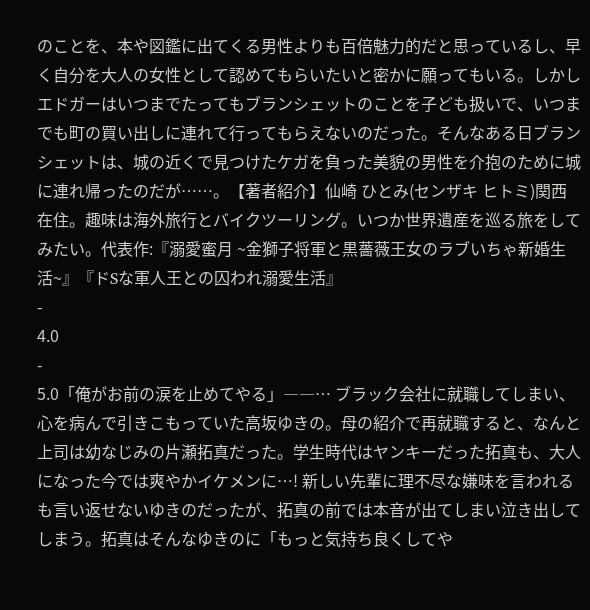のことを、本や図鑑に出てくる男性よりも百倍魅力的だと思っているし、早く自分を大人の女性として認めてもらいたいと密かに願ってもいる。しかしエドガーはいつまでたってもブランシェットのことを子ども扱いで、いつまでも町の買い出しに連れて行ってもらえないのだった。そんなある日ブランシェットは、城の近くで見つけたケガを負った美貌の男性を介抱のために城に連れ帰ったのだが……。【著者紹介】仙崎 ひとみ(センザキ ヒトミ)関西在住。趣味は海外旅行とバイクツーリング。いつか世界遺産を巡る旅をしてみたい。代表作:『溺愛蜜月 ~金獅子将軍と黒薔薇王女のラブいちゃ新婚生活~』『ドSな軍人王との囚われ溺愛生活』
-
4.0
-
5.0「俺がお前の涙を止めてやる」――… ブラック会社に就職してしまい、心を病んで引きこもっていた高坂ゆきの。母の紹介で再就職すると、なんと上司は幼なじみの片瀬拓真だった。学生時代はヤンキーだった拓真も、大人になった今では爽やかイケメンに…! 新しい先輩に理不尽な嫌味を言われるも言い返せないゆきのだったが、拓真の前では本音が出てしまい泣き出してしまう。拓真はそんなゆきのに「もっと気持ち良くしてや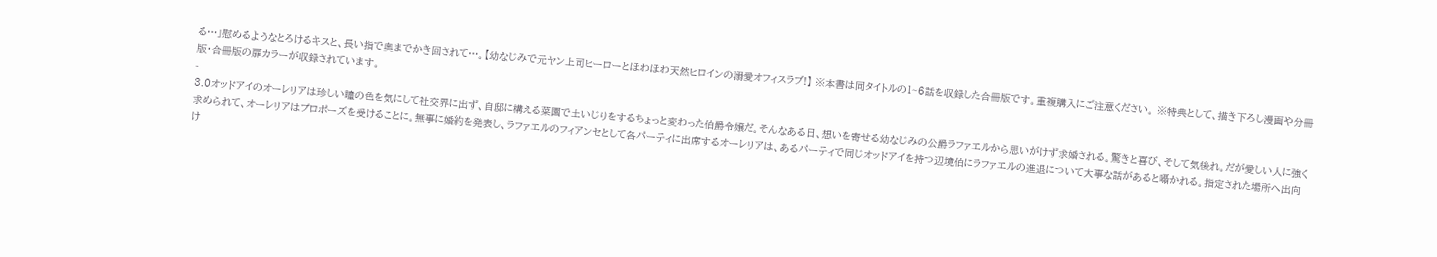る…」慰めるようなとろけるキスと、長い指で奥までかき回されて…。【幼なじみで元ヤン上司ヒーローとほわほわ天然ヒロインの溺愛オフィスラブ!】 ※本書は同タイトルの1~6話を収録した合冊版です。重複購入にご注意ください。 ※特典として、描き下ろし漫画や分冊版・合冊版の扉カラーが収録されています。
-
3.0オッドアイのオーレリアは珍しい瞳の色を気にして社交界に出ず、自邸に構える菜園で土いじりをするちょっと変わった伯爵令嬢だ。そんなある日、想いを寄せる幼なじみの公爵ラファエルから思いがけず求婚される。驚きと喜び、そして気後れ。だが愛しい人に強く求められて、オーレリアはプロポーズを受けることに。無事に婚約を発表し、ラファエルのフィアンセとして各パーティに出席するオーレリアは、あるパーティで同じオッドアイを持つ辺境伯にラファエルの進退について大事な話があると囁かれる。指定された場所へ出向け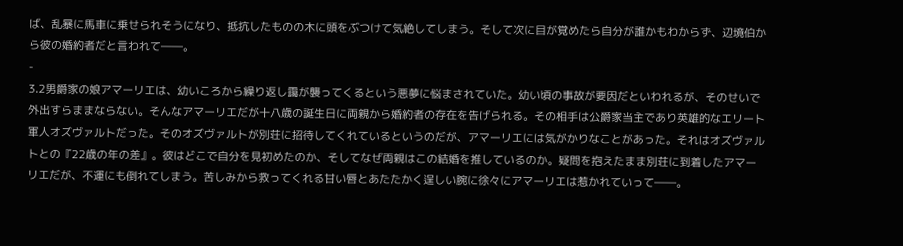ば、乱暴に馬車に乗せられそうになり、抵抗したものの木に頭をぶつけて気絶してしまう。そして次に目が覚めたら自分が誰かもわからず、辺境伯から彼の婚約者だと言われて――。
-
3.2男爵家の娘アマーリエは、幼いころから繰り返し靄が襲ってくるという悪夢に悩まされていた。幼い頃の事故が要因だといわれるが、そのせいで外出すらままならない。そんなアマーリエだが十八歳の誕生日に両親から婚約者の存在を告げられる。その相手は公爵家当主であり英雄的なエリート軍人オズヴァルトだった。そのオズヴァルトが別荘に招待してくれているというのだが、アマーリエには気がかりなことがあった。それはオズヴァルトとの『22歳の年の差』。彼はどこで自分を見初めたのか、そしてなぜ両親はこの結婚を推しているのか。疑問を抱えたまま別荘に到着したアマーリエだが、不運にも倒れてしまう。苦しみから救ってくれる甘い唇とあたたかく逞しい腕に徐々にアマーリエは惹かれていって――。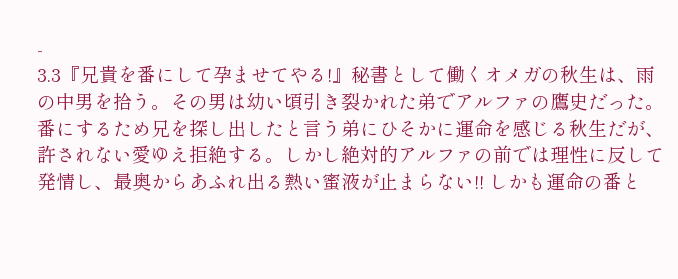-
3.3『兄貴を番にして孕ませてやる!』秘書として働くオメガの秋生は、雨の中男を拾う。その男は幼い頃引き裂かれた弟でアルファの鷹史だった。番にするため兄を探し出したと言う弟にひそかに運命を感じる秋生だが、許されない愛ゆえ拒絶する。しかし絶対的アルファの前では理性に反して発情し、最奥からあふれ出る熱い蜜液が止まらない!! しかも運命の番と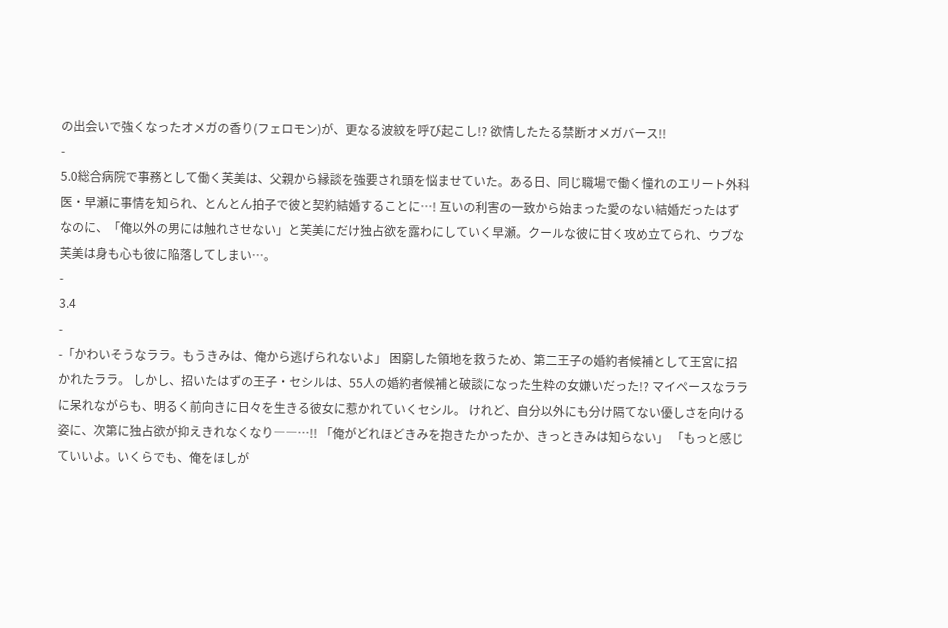の出会いで強くなったオメガの香り(フェロモン)が、更なる波紋を呼び起こし!? 欲情したたる禁断オメガバース!!
-
5.0総合病院で事務として働く芙美は、父親から縁談を強要され頭を悩ませていた。ある日、同じ職場で働く憧れのエリート外科医・早瀬に事情を知られ、とんとん拍子で彼と契約結婚することに…! 互いの利害の一致から始まった愛のない結婚だったはずなのに、「俺以外の男には触れさせない」と芙美にだけ独占欲を露わにしていく早瀬。クールな彼に甘く攻め立てられ、ウブな芙美は身も心も彼に陥落してしまい…。
-
3.4
-
-「かわいそうなララ。もうきみは、俺から逃げられないよ」 困窮した領地を救うため、第二王子の婚約者候補として王宮に招かれたララ。 しかし、招いたはずの王子・セシルは、55人の婚約者候補と破談になった生粋の女嫌いだった!? マイペースなララに呆れながらも、明るく前向きに日々を生きる彼女に惹かれていくセシル。 けれど、自分以外にも分け隔てない優しさを向ける姿に、次第に独占欲が抑えきれなくなり――…!! 「俺がどれほどきみを抱きたかったか、きっときみは知らない」 「もっと感じていいよ。いくらでも、俺をほしが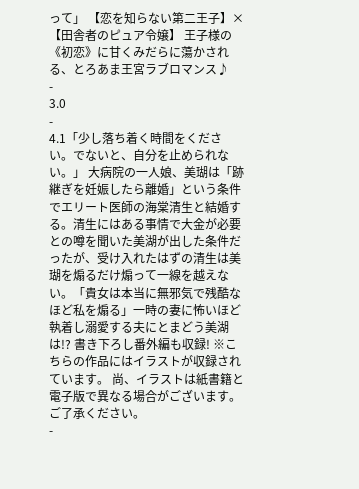って」 【恋を知らない第二王子】×【田舎者のピュア令嬢】 王子様の《初恋》に甘くみだらに蕩かされる、とろあま王宮ラブロマンス♪
-
3.0
-
4.1「少し落ち着く時間をください。でないと、自分を止められない。」 大病院の一人娘、美瑚は「跡継ぎを妊娠したら離婚」という条件でエリート医師の海棠清生と結婚する。清生にはある事情で大金が必要との噂を聞いた美湖が出した条件だったが、受け入れたはずの清生は美瑚を煽るだけ煽って一線を越えない。「貴女は本当に無邪気で残酷なほど私を煽る」一時の妻に怖いほど執着し溺愛する夫にとまどう美湖は!? 書き下ろし番外編も収録! ※こちらの作品にはイラストが収録されています。 尚、イラストは紙書籍と電子版で異なる場合がございます。ご了承ください。
-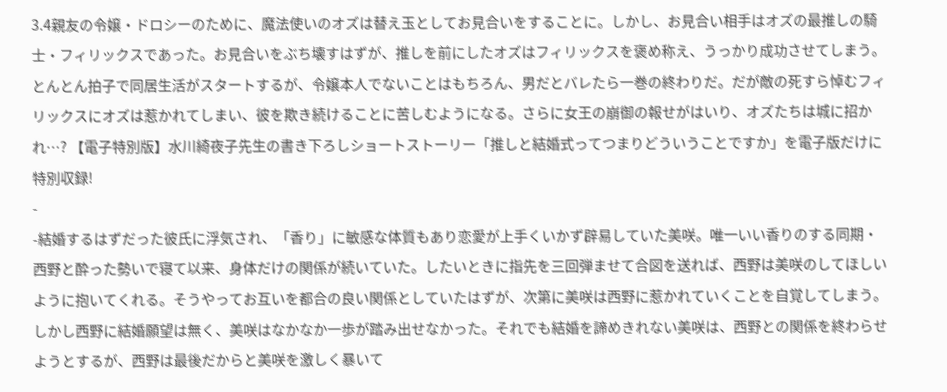3.4親友の令嬢・ドロシーのために、魔法使いのオズは替え玉としてお見合いをすることに。しかし、お見合い相手はオズの最推しの騎士・フィリックスであった。お見合いをぶち壊すはずが、推しを前にしたオズはフィリックスを褒め称え、うっかり成功させてしまう。とんとん拍子で同居生活がスタートするが、令嬢本人でないことはもちろん、男だとバレたら一巻の終わりだ。だが敵の死すら悼むフィリックスにオズは惹かれてしまい、彼を欺き続けることに苦しむようになる。さらに女王の崩御の報せがはいり、オズたちは城に招かれ…? 【電子特別版】水川綺夜子先生の書き下ろしショートストーリー「推しと結婚式ってつまりどういうことですか」を電子版だけに特別収録!
-
-結婚するはずだった彼氏に浮気され、「香り」に敏感な体質もあり恋愛が上手くいかず辟易していた美咲。唯一いい香りのする同期・西野と酔った勢いで寝て以来、身体だけの関係が続いていた。したいときに指先を三回弾ませて合図を送れば、西野は美咲のしてほしいように抱いてくれる。そうやってお互いを都合の良い関係としていたはずが、次第に美咲は西野に惹かれていくことを自覚してしまう。しかし西野に結婚願望は無く、美咲はなかなか一歩が踏み出せなかった。それでも結婚を諦めきれない美咲は、西野との関係を終わらせようとするが、西野は最後だからと美咲を激しく暴いて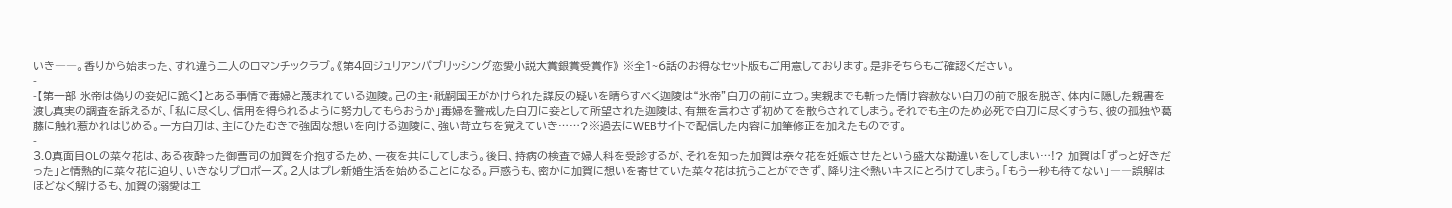いき――。香りから始まった、すれ違う二人のロマンチックラブ。《第4回ジュリアンパブリッシング恋愛小説大賞銀賞受賞作》 ※全1~6話のお得なセット版もご用意しております。是非そちらもご確認ください。
-
-【第一部 氷帝は偽りの妾妃に跪く】とある事情で毒婦と蔑まれている迦陵。己の主・祇嗣国王がかけられた謀反の疑いを晴らすべく迦陵は“氷帝”白刀の前に立つ。実親までも斬った情け容赦ない白刀の前で服を脱ぎ、体内に隠した親書を渡し真実の調査を訴えるが、「私に尽くし、信用を得られるように努力してもらおうか」毒婦を警戒した白刀に妾として所望された迦陵は、有無を言わさず初めてを散らされてしまう。それでも主のため必死で白刀に尽くすうち、彼の孤独や葛藤に触れ惹かれはじめる。一方白刀は、主にひたむきで強固な想いを向ける迦陵に、強い苛立ちを覚えていき……?※過去にWEBサイトで配信した内容に加筆修正を加えたものです。
-
3.0真面目OLの菜々花は、ある夜酔った御曹司の加賀を介抱するため、一夜を共にしてしまう。後日、持病の検査で婦人科を受診するが、それを知った加賀は奈々花を妊娠させたという盛大な勘違いをしてしまい…!? 加賀は「ずっと好きだった」と情熱的に菜々花に迫り、いきなりプロポーズ。2人はプレ新婚生活を始めることになる。戸惑うも、密かに加賀に想いを寄せていた菜々花は抗うことができず、降り注ぐ熱いキスにとろけてしまう。「もう一秒も待てない」――誤解はほどなく解けるも、加賀の溺愛はエ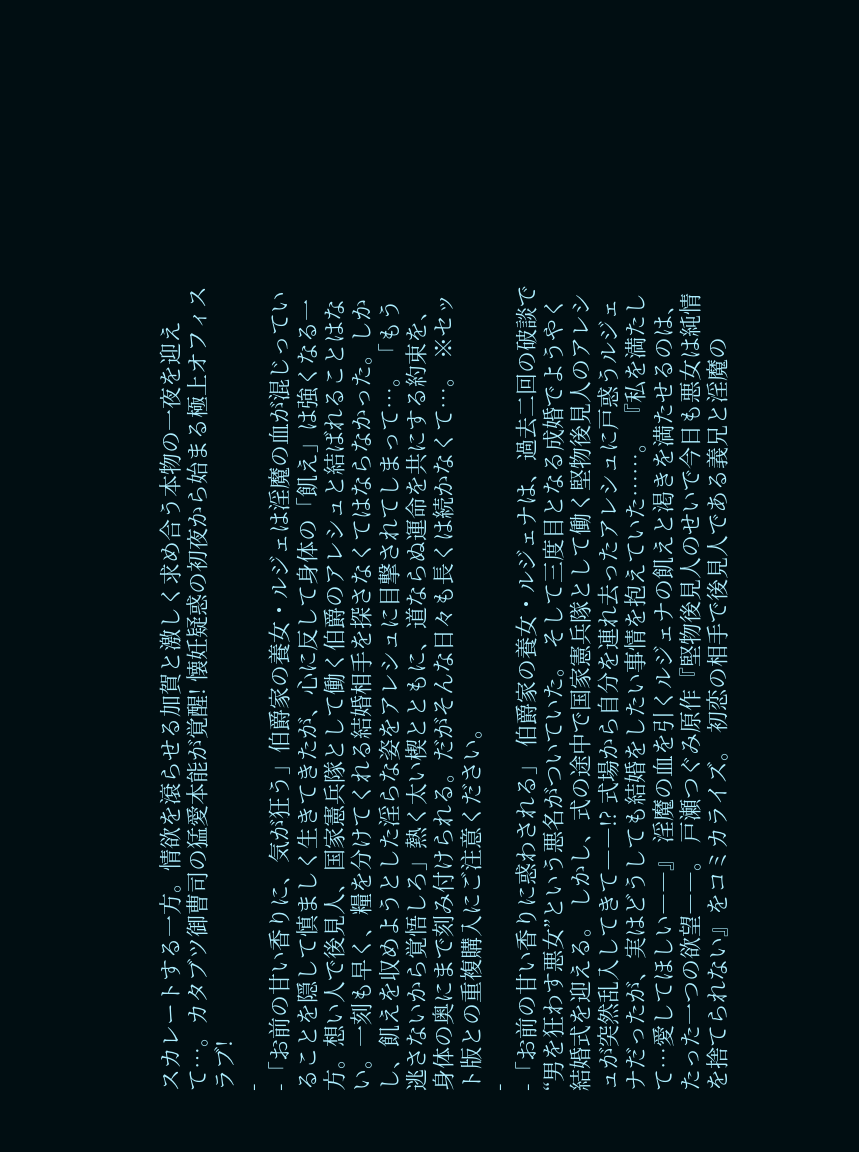スカレートする一方。情欲を滾らせる加賀と激しく求め合う本物の一夜を迎えて…。カタブツ御曹司の猛愛本能が覚醒! 懐妊疑惑の初夜から始まる極上オフィスラブ!
-
-「お前の甘い香りに、気が狂う」伯爵家の養女・ルジェは淫魔の血が混じっていることを隠して慎ましく生きてきたが、心に反して身体の「飢え」は強くなる一方。想い人で後見人、国家憲兵隊として働く伯爵のアレシュと結ばれることはない。一刻も早く、糧を分けてくれる結婚相手を探さなくてはならなかった。しかし、飢えを収めようとした淫らな姿をアレシュに目撃されてしまって…。「もう逃さないから覚悟しろ」熱く太い楔とともに、道ならぬ運命を共にする約束を、身体の奥にまで刻み付けられる。だがそんな日々も長くは続かなくて…。 ※セット版との重複購入にご注意ください。
-
-「お前の甘い香りに惑わされる」 伯爵家の養女・ルジェナは、過去二回の破談で“男を狂わす悪女”という悪名がついていた。 そして三度目となる成婚でようやく結婚式を迎える。 しかし、式の途中で国家憲兵隊として働く堅物後見人のアレシュが突然乱入してきて――!? 式場から自分を連れ去ったアレシュに戸惑うルジェナだったが、実はどうしても結婚をしたい事情を抱えていた……。 『私を満たして…愛してほしい――』 淫魔の血を引くルジェナの飢えと渇きを満たせるのは、たった一つの欲望――。 戸瀬つぐみ原作『堅物後見人のせいで今日も悪女は純情を捨てられない』をコミカライズ。 初恋の相手で後見人である義兄と淫魔の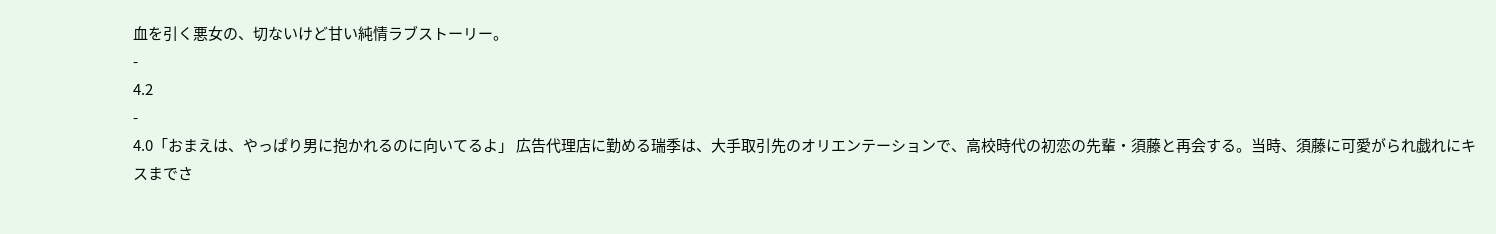血を引く悪女の、切ないけど甘い純情ラブストーリー。
-
4.2
-
4.0「おまえは、やっぱり男に抱かれるのに向いてるよ」 広告代理店に勤める瑞季は、大手取引先のオリエンテーションで、高校時代の初恋の先輩・須藤と再会する。当時、須藤に可愛がられ戯れにキスまでさ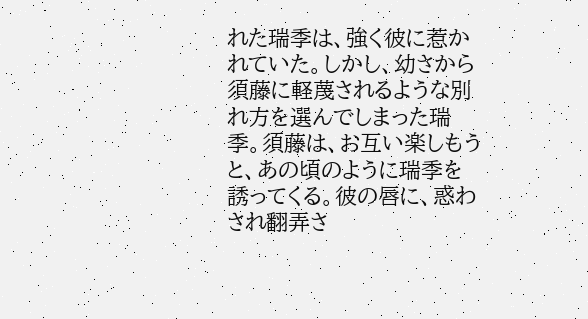れた瑞季は、強く彼に惹かれていた。しかし、幼さから須藤に軽蔑されるような別れ方を選んでしまった瑞季。須藤は、お互い楽しもうと、あの頃のように瑞季を誘ってくる。彼の唇に、惑わされ翻弄さ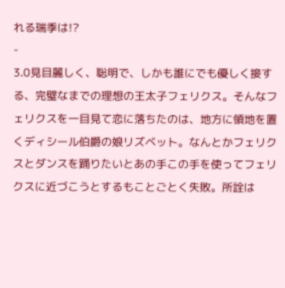れる瑞季は!?
-
3.0見目麗しく、聡明で、しかも誰にでも優しく接する、完璧なまでの理想の王太子フェリクス。そんなフェリクスを一目見て恋に落ちたのは、地方に領地を置くディシール伯爵の娘リズベット。なんとかフェリクスとダンスを踊りたいとあの手この手を使ってフェリクスに近づこうとするもことごとく失敗。所詮は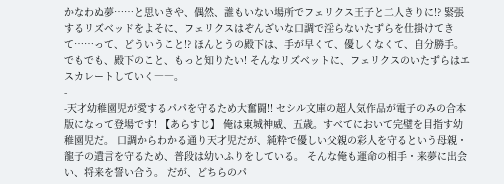かなわぬ夢……と思いきや、偶然、誰もいない場所でフェリクス王子と二人きりに!? 緊張するリズベッドをよそに、フェリクスはぞんざいな口調で淫らないたずらを仕掛けてきて……って、どういうこと!? ほんとうの殿下は、手が早くて、優しくなくて、自分勝手。でもでも、殿下のこと、もっと知りたい! そんなリズベットに、フェリクスのいたずらはエスカレートしていく――。
-
-天才幼稚園児が愛するパパを守るため大奮闘!! セシル文庫の超人気作品が電子のみの合本版になって登場です! 【あらすじ】 俺は東城神威、五歳。すべてにおいて完璧を目指す幼稚園児だ。 口調からわかる通り天才児だが、純粋で優しい父親の彩人を守るという母親・龍子の遺言を守るため、普段は幼いふりをしている。 そんな俺も運命の相手・来夢に出会い、将来を誓い合う。 だが、どちらのパ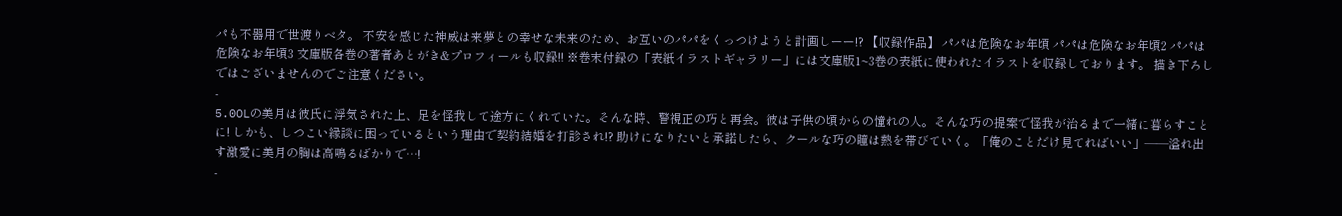パも不器用で世渡りベタ。 不安を感じた神威は来夢との幸せな未来のため、お互いのパパをくっつけようと計画しーー!? 【収録作品】 パパは危険なお年頃 パパは危険なお年頃2 パパは危険なお年頃3 文庫版各巻の著者あとがき&プロフィールも収録!! ※巻末付録の「表紙イラストギャラリー」には文庫版1~3巻の表紙に使われたイラストを収録しております。 描き下ろしではございませんのでご注意ください。
-
5.0OLの美月は彼氏に浮気された上、足を怪我して途方にくれていた。そんな時、警視正の巧と再会。彼は子供の頃からの憧れの人。そんな巧の提案で怪我が治るまで一緒に暮らすことに! しかも、しつこい縁談に困っているという理由で契約結婚を打診され!? 助けになりたいと承諾したら、クールな巧の瞳は熱を帯びていく。「俺のことだけ見てればいい」――溢れ出す激愛に美月の胸は高鳴るばかりで…!
-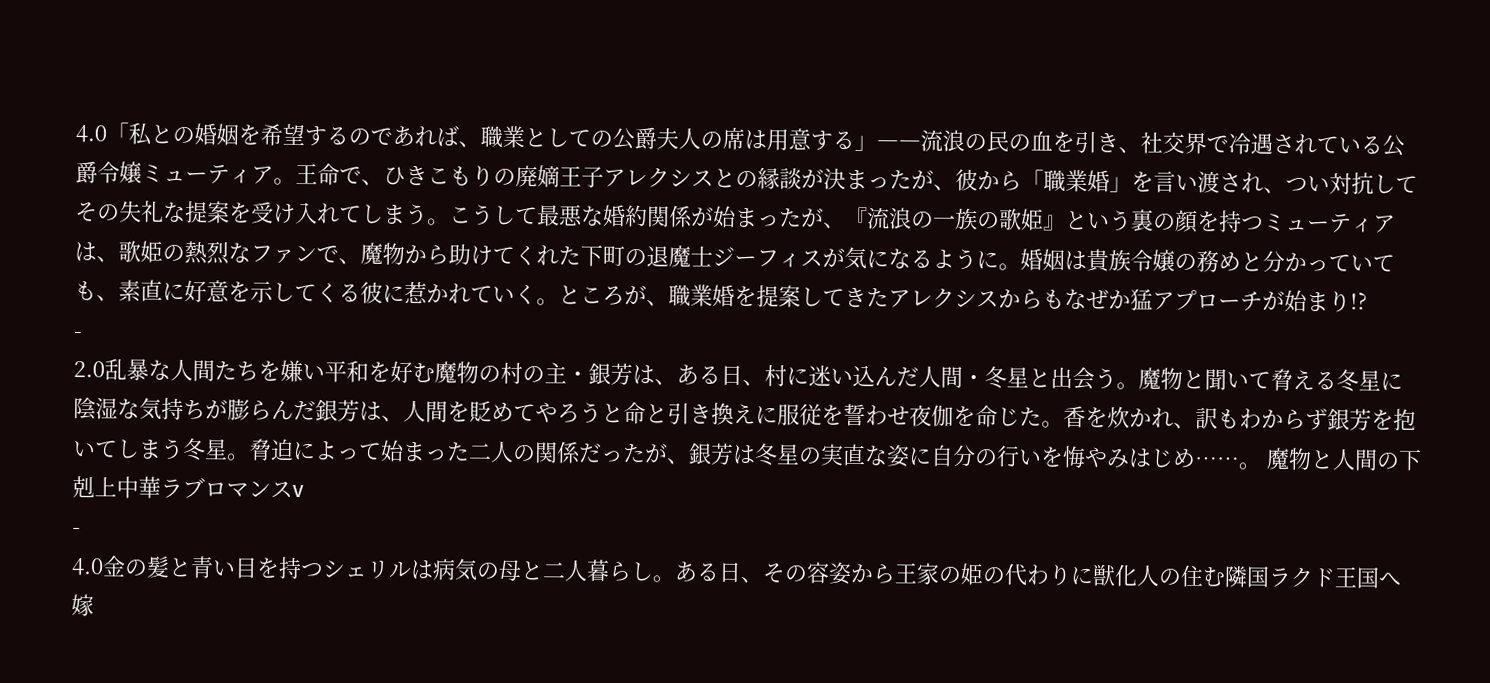4.0「私との婚姻を希望するのであれば、職業としての公爵夫人の席は用意する」――流浪の民の血を引き、社交界で冷遇されている公爵令嬢ミューティア。王命で、ひきこもりの廃嫡王子アレクシスとの縁談が決まったが、彼から「職業婚」を言い渡され、つい対抗してその失礼な提案を受け入れてしまう。こうして最悪な婚約関係が始まったが、『流浪の一族の歌姫』という裏の顔を持つミューティアは、歌姫の熱烈なファンで、魔物から助けてくれた下町の退魔士ジーフィスが気になるように。婚姻は貴族令嬢の務めと分かっていても、素直に好意を示してくる彼に惹かれていく。ところが、職業婚を提案してきたアレクシスからもなぜか猛アプローチが始まり!?
-
2.0乱暴な人間たちを嫌い平和を好む魔物の村の主・銀芳は、ある日、村に迷い込んだ人間・冬星と出会う。魔物と聞いて脅える冬星に陰湿な気持ちが膨らんだ銀芳は、人間を貶めてやろうと命と引き換えに服従を誓わせ夜伽を命じた。香を炊かれ、訳もわからず銀芳を抱いてしまう冬星。脅迫によって始まった二人の関係だったが、銀芳は冬星の実直な姿に自分の行いを悔やみはじめ……。 魔物と人間の下剋上中華ラブロマンスv
-
4.0金の髪と青い目を持つシェリルは病気の母と二人暮らし。ある日、その容姿から王家の姫の代わりに獣化人の住む隣国ラクド王国へ嫁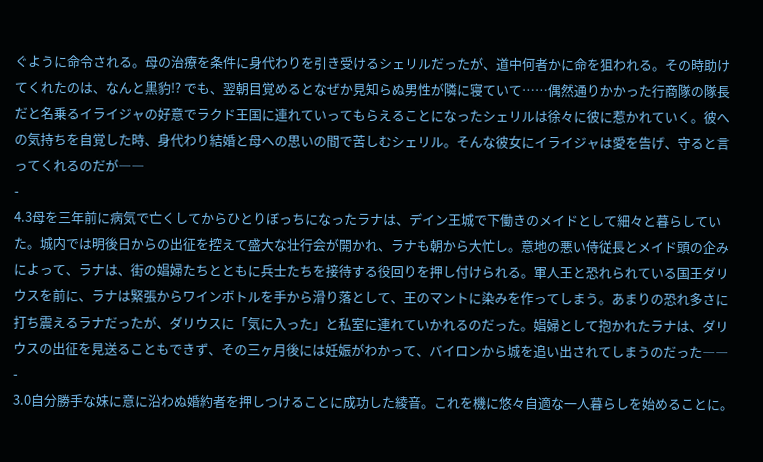ぐように命令される。母の治療を条件に身代わりを引き受けるシェリルだったが、道中何者かに命を狙われる。その時助けてくれたのは、なんと黒豹!? でも、翌朝目覚めるとなぜか見知らぬ男性が隣に寝ていて……偶然通りかかった行商隊の隊長だと名乗るイライジャの好意でラクド王国に連れていってもらえることになったシェリルは徐々に彼に惹かれていく。彼への気持ちを自覚した時、身代わり結婚と母への思いの間で苦しむシェリル。そんな彼女にイライジャは愛を告げ、守ると言ってくれるのだが――
-
4.3母を三年前に病気で亡くしてからひとりぼっちになったラナは、デイン王城で下働きのメイドとして細々と暮らしていた。城内では明後日からの出征を控えて盛大な壮行会が開かれ、ラナも朝から大忙し。意地の悪い侍従長とメイド頭の企みによって、ラナは、街の娼婦たちとともに兵士たちを接待する役回りを押し付けられる。軍人王と恐れられている国王ダリウスを前に、ラナは緊張からワインボトルを手から滑り落として、王のマントに染みを作ってしまう。あまりの恐れ多さに打ち震えるラナだったが、ダリウスに「気に入った」と私室に連れていかれるのだった。娼婦として抱かれたラナは、ダリウスの出征を見送ることもできず、その三ヶ月後には妊娠がわかって、バイロンから城を追い出されてしまうのだった――
-
3.0自分勝手な妹に意に沿わぬ婚約者を押しつけることに成功した綾音。これを機に悠々自適な一人暮らしを始めることに。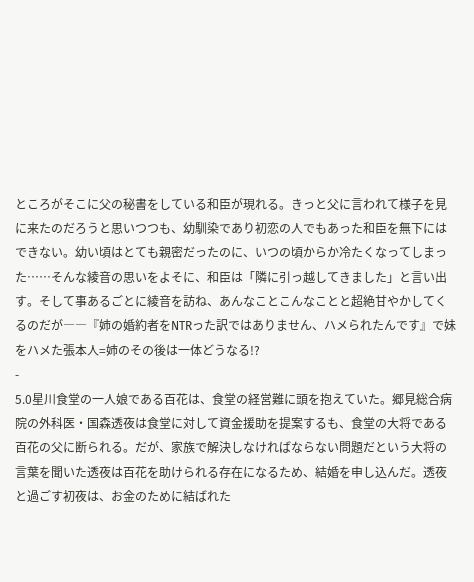ところがそこに父の秘書をしている和臣が現れる。きっと父に言われて様子を見に来たのだろうと思いつつも、幼馴染であり初恋の人でもあった和臣を無下にはできない。幼い頃はとても親密だったのに、いつの頃からか冷たくなってしまった……そんな綾音の思いをよそに、和臣は「隣に引っ越してきました」と言い出す。そして事あるごとに綾音を訪ね、あんなことこんなことと超絶甘やかしてくるのだが――『姉の婚約者をNTRった訳ではありません、ハメられたんです』で妹をハメた張本人=姉のその後は一体どうなる!?
-
5.0星川食堂の一人娘である百花は、食堂の経営難に頭を抱えていた。郷見総合病院の外科医・国森透夜は食堂に対して資金援助を提案するも、食堂の大将である百花の父に断られる。だが、家族で解決しなければならない問題だという大将の言葉を聞いた透夜は百花を助けられる存在になるため、結婚を申し込んだ。透夜と過ごす初夜は、お金のために結ばれた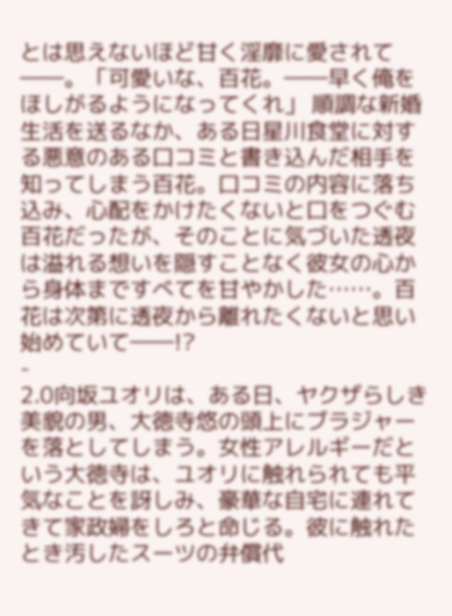とは思えないほど甘く淫靡に愛されて――。「可愛いな、百花。――早く俺をほしがるようになってくれ」 順調な新婚生活を送るなか、ある日星川食堂に対する悪意のある口コミと書き込んだ相手を知ってしまう百花。口コミの内容に落ち込み、心配をかけたくないと口をつぐむ百花だったが、そのことに気づいた透夜は溢れる想いを隠すことなく彼女の心から身体まですべてを甘やかした……。百花は次第に透夜から離れたくないと思い始めていて――!?
-
2.0向坂ユオリは、ある日、ヤクザらしき美貌の男、大徳寺悠の頭上にブラジャーを落としてしまう。女性アレルギーだという大徳寺は、ユオリに触れられても平気なことを訝しみ、豪華な自宅に連れてきて家政婦をしろと命じる。彼に触れたとき汚したスーツの弁償代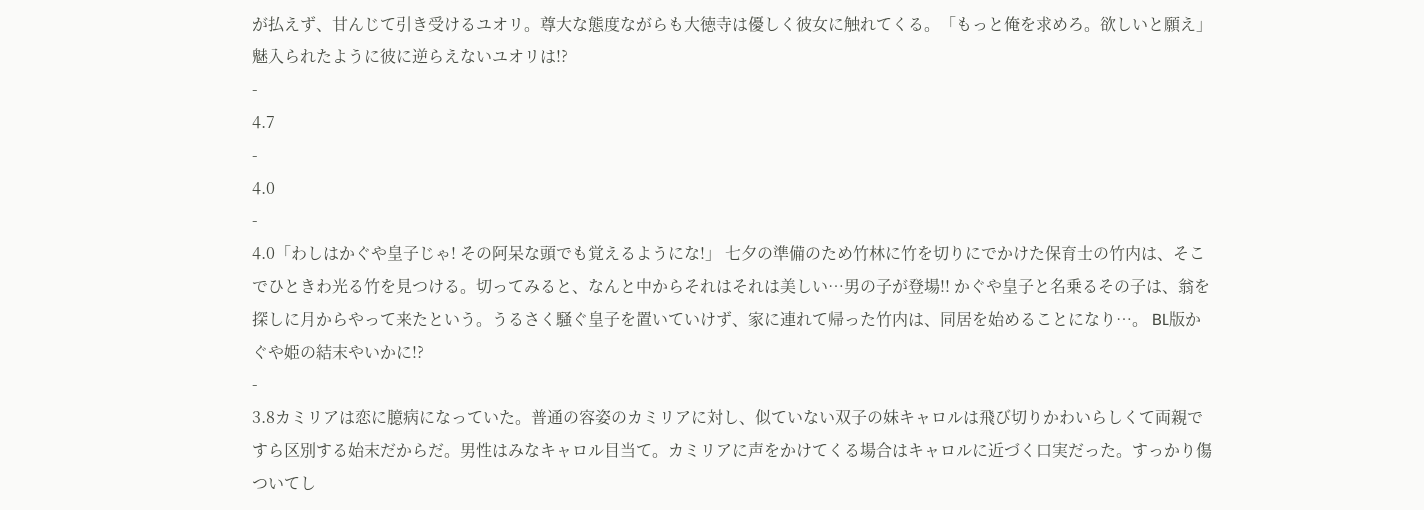が払えず、甘んじて引き受けるユオリ。尊大な態度ながらも大徳寺は優しく彼女に触れてくる。「もっと俺を求めろ。欲しいと願え」魅入られたように彼に逆らえないユオリは!?
-
4.7
-
4.0
-
4.0「わしはかぐや皇子じゃ! その阿呆な頭でも覚えるようにな!」 七夕の準備のため竹林に竹を切りにでかけた保育士の竹内は、そこでひときわ光る竹を見つける。切ってみると、なんと中からそれはそれは美しい…男の子が登場!! かぐや皇子と名乗るその子は、翁を探しに月からやって来たという。うるさく騒ぐ皇子を置いていけず、家に連れて帰った竹内は、同居を始めることになり…。 BL版かぐや姫の結末やいかに!?
-
3.8カミリアは恋に臆病になっていた。普通の容姿のカミリアに対し、似ていない双子の妹キャロルは飛び切りかわいらしくて両親ですら区別する始末だからだ。男性はみなキャロル目当て。カミリアに声をかけてくる場合はキャロルに近づく口実だった。すっかり傷ついてし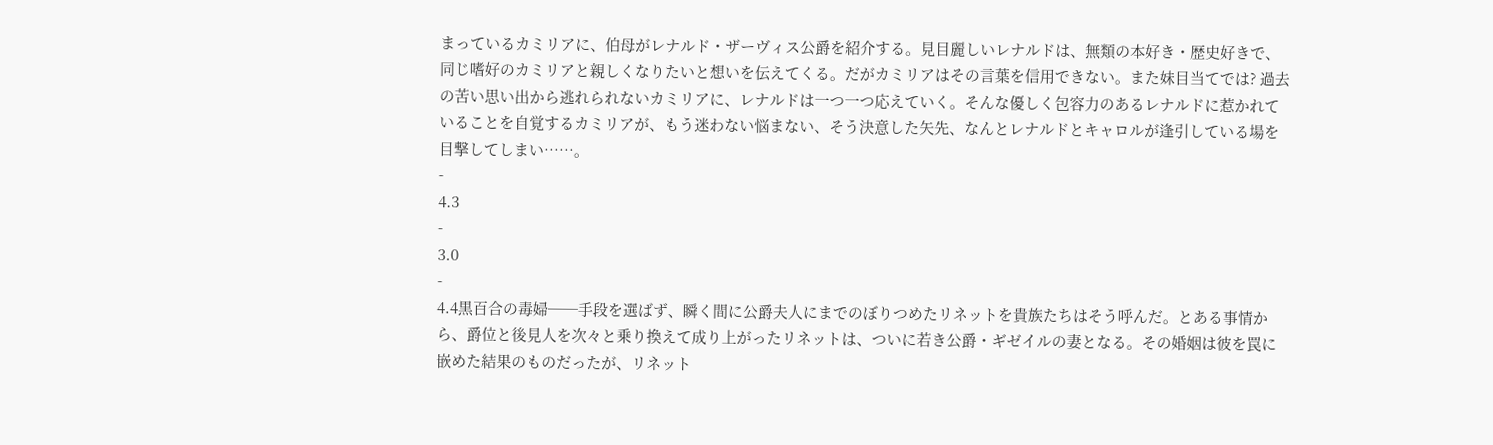まっているカミリアに、伯母がレナルド・ザーヴィス公爵を紹介する。見目麗しいレナルドは、無類の本好き・歴史好きで、同じ嗜好のカミリアと親しくなりたいと想いを伝えてくる。だがカミリアはその言葉を信用できない。また妹目当てでは? 過去の苦い思い出から逃れられないカミリアに、レナルドは一つ一つ応えていく。そんな優しく包容力のあるレナルドに惹かれていることを自覚するカミリアが、もう迷わない悩まない、そう決意した矢先、なんとレナルドとキャロルが逢引している場を目撃してしまい……。
-
4.3
-
3.0
-
4.4黒百合の毒婦──手段を選ばず、瞬く間に公爵夫人にまでのぼりつめたリネットを貴族たちはそう呼んだ。とある事情から、爵位と後見人を次々と乗り換えて成り上がったリネットは、ついに若き公爵・ギゼイルの妻となる。その婚姻は彼を罠に嵌めた結果のものだったが、リネット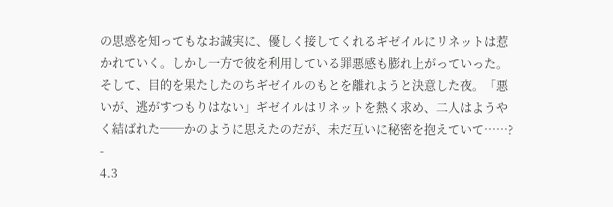の思惑を知ってもなお誠実に、優しく接してくれるギゼイルにリネットは惹かれていく。しかし一方で彼を利用している罪悪感も膨れ上がっていった。そして、目的を果たしたのちギゼイルのもとを離れようと決意した夜。「悪いが、逃がすつもりはない」ギゼイルはリネットを熱く求め、二人はようやく結ばれた──かのように思えたのだが、未だ互いに秘密を抱えていて……?
-
4.3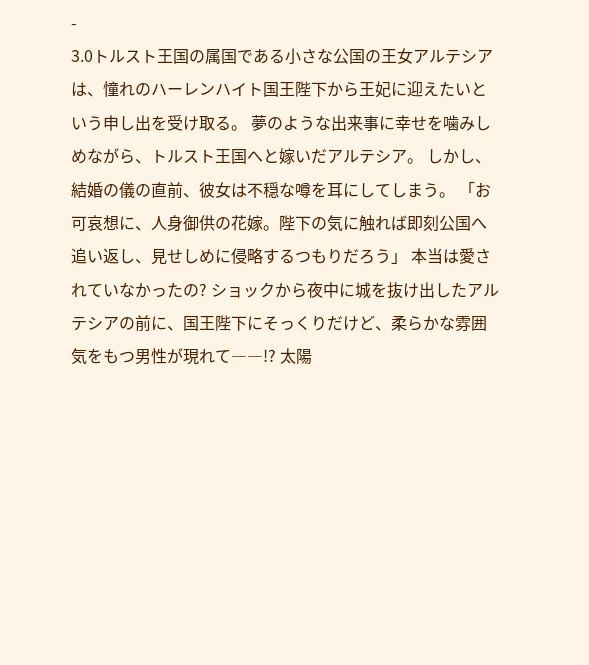-
3.0トルスト王国の属国である小さな公国の王女アルテシアは、憧れのハーレンハイト国王陛下から王妃に迎えたいという申し出を受け取る。 夢のような出来事に幸せを噛みしめながら、トルスト王国へと嫁いだアルテシア。 しかし、結婚の儀の直前、彼女は不穏な噂を耳にしてしまう。 「お可哀想に、人身御供の花嫁。陛下の気に触れば即刻公国へ追い返し、見せしめに侵略するつもりだろう」 本当は愛されていなかったの? ショックから夜中に城を抜け出したアルテシアの前に、国王陛下にそっくりだけど、柔らかな雰囲気をもつ男性が現れて――!? 太陽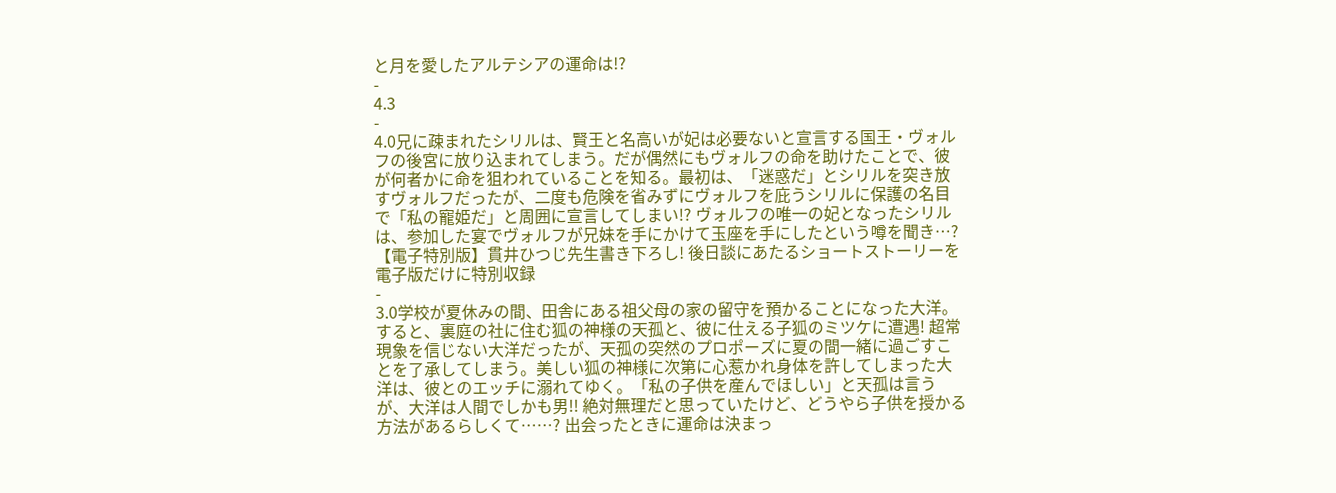と月を愛したアルテシアの運命は!?
-
4.3
-
4.0兄に疎まれたシリルは、賢王と名高いが妃は必要ないと宣言する国王・ヴォルフの後宮に放り込まれてしまう。だが偶然にもヴォルフの命を助けたことで、彼が何者かに命を狙われていることを知る。最初は、「迷惑だ」とシリルを突き放すヴォルフだったが、二度も危険を省みずにヴォルフを庇うシリルに保護の名目で「私の寵姫だ」と周囲に宣言してしまい!? ヴォルフの唯一の妃となったシリルは、参加した宴でヴォルフが兄妹を手にかけて玉座を手にしたという噂を聞き…? 【電子特別版】貫井ひつじ先生書き下ろし! 後日談にあたるショートストーリーを電子版だけに特別収録
-
3.0学校が夏休みの間、田舎にある祖父母の家の留守を預かることになった大洋。すると、裏庭の社に住む狐の神様の天孤と、彼に仕える子狐のミツケに遭遇! 超常現象を信じない大洋だったが、天孤の突然のプロポーズに夏の間一緒に過ごすことを了承してしまう。美しい狐の神様に次第に心惹かれ身体を許してしまった大洋は、彼とのエッチに溺れてゆく。「私の子供を産んでほしい」と天孤は言うが、大洋は人間でしかも男!! 絶対無理だと思っていたけど、どうやら子供を授かる方法があるらしくて……? 出会ったときに運命は決まっ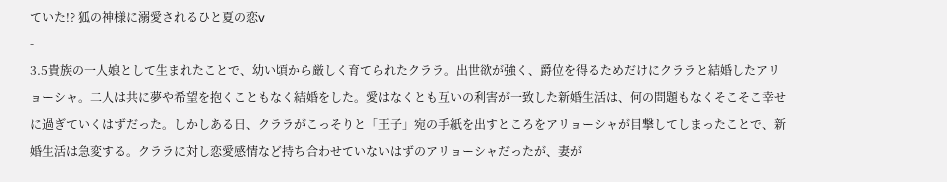ていた!? 狐の神様に溺愛されるひと夏の恋v
-
3.5貴族の一人娘として生まれたことで、幼い頃から厳しく育てられたクララ。出世欲が強く、爵位を得るためだけにクララと結婚したアリョーシャ。二人は共に夢や希望を抱くこともなく結婚をした。愛はなくとも互いの利害が一致した新婚生活は、何の問題もなくそこそこ幸せに過ぎていくはずだった。しかしある日、クララがこっそりと「王子」宛の手紙を出すところをアリョーシャが目撃してしまったことで、新婚生活は急変する。クララに対し恋愛感情など持ち合わせていないはずのアリョーシャだったが、妻が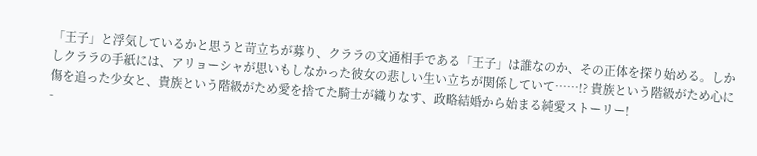「王子」と浮気しているかと思うと苛立ちが募り、クララの文通相手である「王子」は誰なのか、その正体を探り始める。しかしクララの手紙には、アリョーシャが思いもしなかった彼女の悲しい生い立ちが関係していて……!? 貴族という階級がため心に傷を追った少女と、貴族という階級がため愛を捨てた騎士が織りなす、政略結婚から始まる純愛ストーリー!
-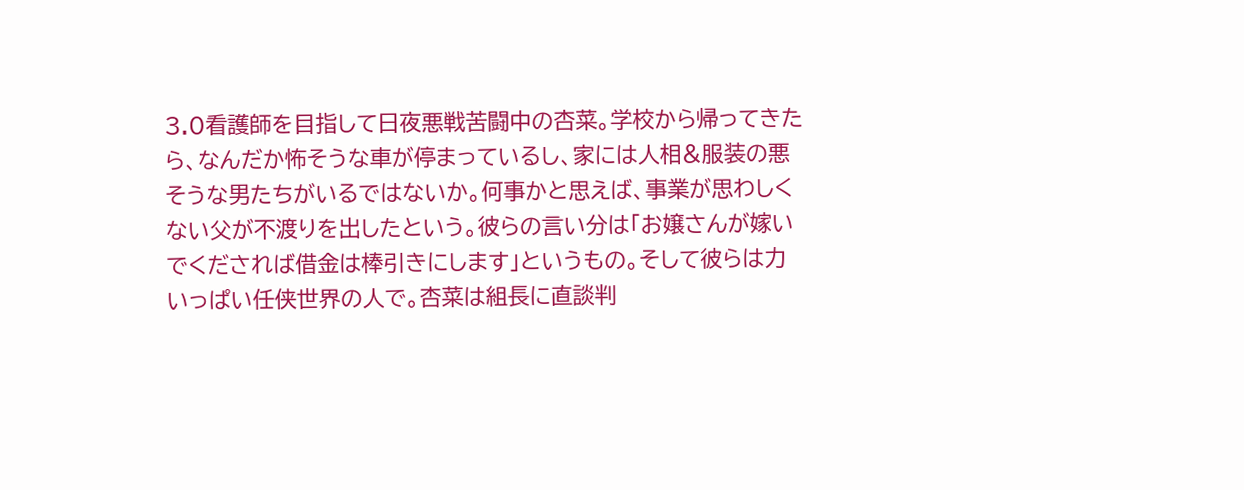3.0看護師を目指して日夜悪戦苦闘中の杏菜。学校から帰ってきたら、なんだか怖そうな車が停まっているし、家には人相&服装の悪そうな男たちがいるではないか。何事かと思えば、事業が思わしくない父が不渡りを出したという。彼らの言い分は「お嬢さんが嫁いでくだされば借金は棒引きにします」というもの。そして彼らは力いっぱい任侠世界の人で。杏菜は組長に直談判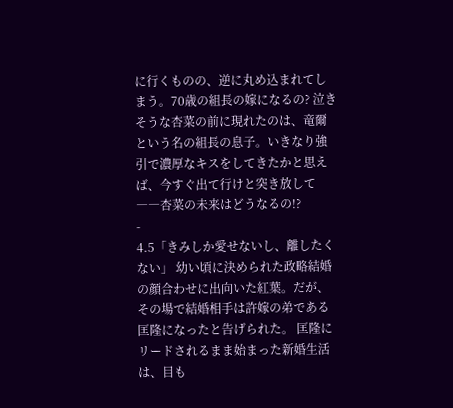に行くものの、逆に丸め込まれてしまう。70歳の組長の嫁になるの? 泣きそうな杏菜の前に現れたのは、竜爾という名の組長の息子。いきなり強引で濃厚なキスをしてきたかと思えば、今すぐ出て行けと突き放して――杏菜の未来はどうなるの!?
-
4.5「きみしか愛せないし、離したくない」 幼い頃に決められた政略結婚の顔合わせに出向いた紅葉。だが、その場で結婚相手は許嫁の弟である匡隆になったと告げられた。 匡隆にリードされるまま始まった新婚生活は、目も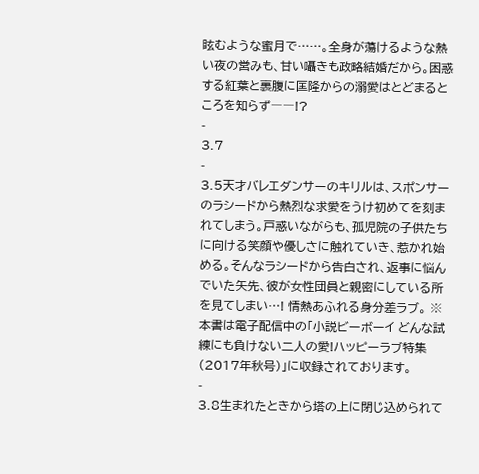眩むような蜜月で……。全身が蕩けるような熱い夜の営みも、甘い囁きも政略結婚だから。困惑する紅葉と裏腹に匡隆からの溺愛はとどまるところを知らず――!?
-
3.7
-
3.5天才バレエダンサーのキリルは、スポンサーのラシードから熱烈な求愛をうけ初めてを刻まれてしまう。戸惑いながらも、孤児院の子供たちに向ける笑顔や優しさに触れていき、惹かれ始める。そんなラシードから告白され、返事に悩んでいた矢先、彼が女性団員と親密にしている所を見てしまい…! 情熱あふれる身分差ラブ。 ※本書は電子配信中の「小説ビーボーイ どんな試練にも負けない二人の愛!ハッピーラブ特集(2017年秋号)」に収録されております。
-
3.8生まれたときから塔の上に閉じ込められて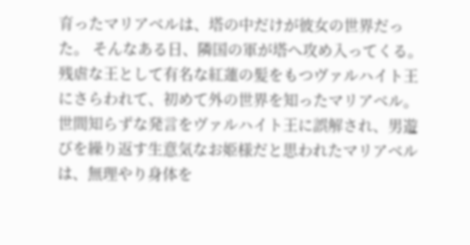育ったマリアベルは、塔の中だけが彼女の世界だった。 そんなある日、隣国の軍が塔へ攻め入ってくる。 残虐な王として有名な紅蓮の髪をもつヴァルハイト王にさらわれて、初めて外の世界を知ったマリアベル。 世間知らずな発言をヴァルハイト王に誤解され、男遊びを繰り返す生意気なお姫様だと思われたマリアベルは、無理やり身体を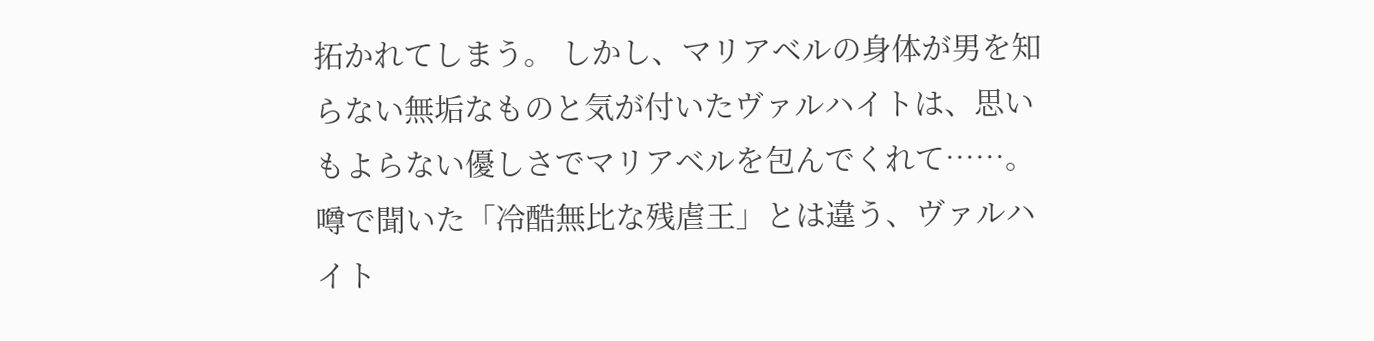拓かれてしまう。 しかし、マリアベルの身体が男を知らない無垢なものと気が付いたヴァルハイトは、思いもよらない優しさでマリアベルを包んでくれて……。 噂で聞いた「冷酷無比な残虐王」とは違う、ヴァルハイト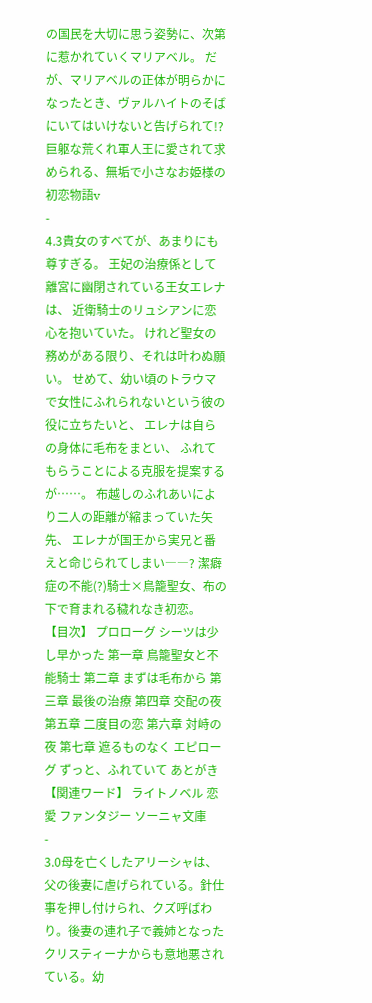の国民を大切に思う姿勢に、次第に惹かれていくマリアベル。 だが、マリアベルの正体が明らかになったとき、ヴァルハイトのそばにいてはいけないと告げられて!? 巨躯な荒くれ軍人王に愛されて求められる、無垢で小さなお姫様の初恋物語v
-
4.3貴女のすべてが、あまりにも尊すぎる。 王妃の治療係として離宮に幽閉されている王女エレナは、 近衛騎士のリュシアンに恋心を抱いていた。 けれど聖女の務めがある限り、それは叶わぬ願い。 せめて、幼い頃のトラウマで女性にふれられないという彼の役に立ちたいと、 エレナは自らの身体に毛布をまとい、 ふれてもらうことによる克服を提案するが……。 布越しのふれあいにより二人の距離が縮まっていた矢先、 エレナが国王から実兄と番えと命じられてしまい――? 潔癖症の不能(?)騎士×鳥籠聖女、布の下で育まれる穢れなき初恋。 【目次】 プロローグ シーツは少し早かった 第一章 鳥籠聖女と不能騎士 第二章 まずは毛布から 第三章 最後の治療 第四章 交配の夜 第五章 二度目の恋 第六章 対峙の夜 第七章 遮るものなく エピローグ ずっと、ふれていて あとがき 【関連ワード】 ライトノベル 恋愛 ファンタジー ソーニャ文庫
-
3.0母を亡くしたアリーシャは、父の後妻に虐げられている。針仕事を押し付けられ、クズ呼ばわり。後妻の連れ子で義姉となったクリスティーナからも意地悪されている。幼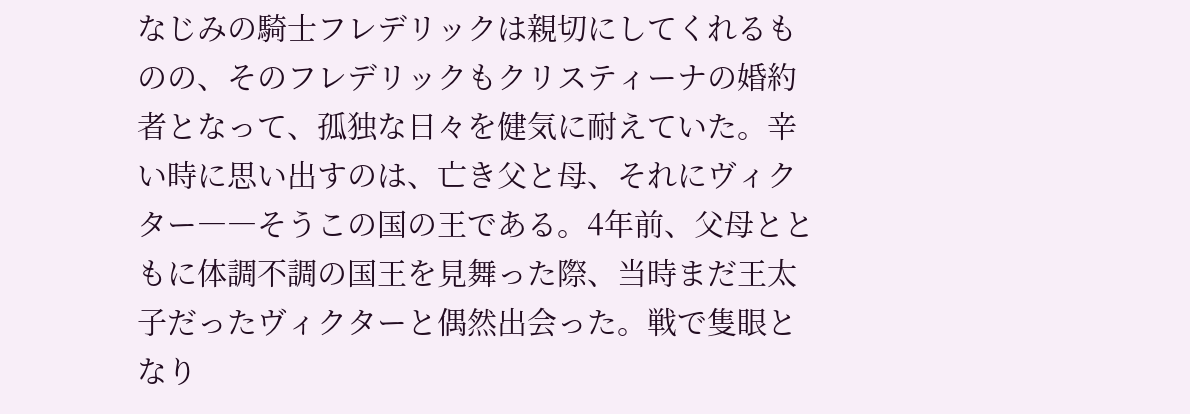なじみの騎士フレデリックは親切にしてくれるものの、そのフレデリックもクリスティーナの婚約者となって、孤独な日々を健気に耐えていた。辛い時に思い出すのは、亡き父と母、それにヴィクター――そうこの国の王である。4年前、父母とともに体調不調の国王を見舞った際、当時まだ王太子だったヴィクターと偶然出会った。戦で隻眼となり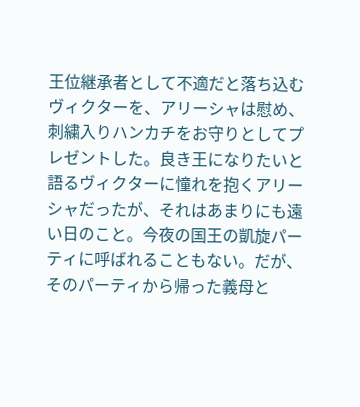王位継承者として不適だと落ち込むヴィクターを、アリーシャは慰め、刺繍入りハンカチをお守りとしてプレゼントした。良き王になりたいと語るヴィクターに憧れを抱くアリーシャだったが、それはあまりにも遠い日のこと。今夜の国王の凱旋パーティに呼ばれることもない。だが、そのパーティから帰った義母と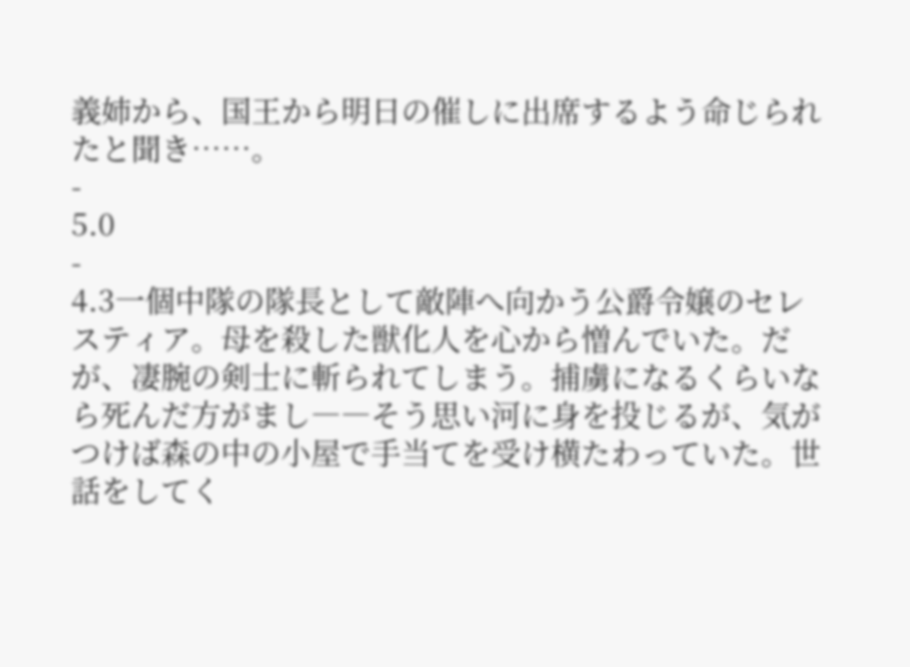義姉から、国王から明日の催しに出席するよう命じられたと聞き……。
-
5.0
-
4.3一個中隊の隊長として敵陣へ向かう公爵令嬢のセレスティア。母を殺した獣化人を心から憎んでいた。だが、凄腕の剣士に斬られてしまう。捕虜になるくらいなら死んだ方がまし――そう思い河に身を投じるが、気がつけば森の中の小屋で手当てを受け横たわっていた。世話をしてく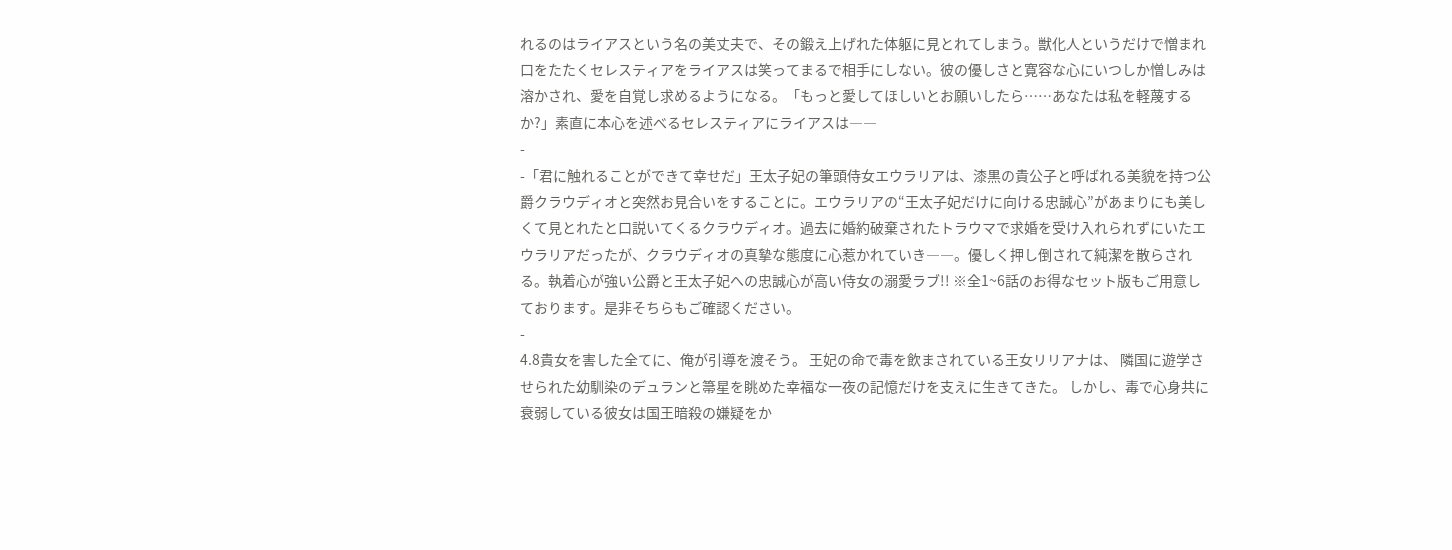れるのはライアスという名の美丈夫で、その鍛え上げれた体躯に見とれてしまう。獣化人というだけで憎まれ口をたたくセレスティアをライアスは笑ってまるで相手にしない。彼の優しさと寛容な心にいつしか憎しみは溶かされ、愛を自覚し求めるようになる。「もっと愛してほしいとお願いしたら……あなたは私を軽蔑するか?」素直に本心を述べるセレスティアにライアスは――
-
-「君に触れることができて幸せだ」王太子妃の筆頭侍女エウラリアは、漆黒の貴公子と呼ばれる美貌を持つ公爵クラウディオと突然お見合いをすることに。エウラリアの“王太子妃だけに向ける忠誠心”があまりにも美しくて見とれたと口説いてくるクラウディオ。過去に婚約破棄されたトラウマで求婚を受け入れられずにいたエウラリアだったが、クラウディオの真摯な態度に心惹かれていき――。優しく押し倒されて純潔を散らされる。執着心が強い公爵と王太子妃への忠誠心が高い侍女の溺愛ラブ!! ※全1~6話のお得なセット版もご用意しております。是非そちらもご確認ください。
-
4.8貴女を害した全てに、俺が引導を渡そう。 王妃の命で毒を飲まされている王女リリアナは、 隣国に遊学させられた幼馴染のデュランと箒星を眺めた幸福な一夜の記憶だけを支えに生きてきた。 しかし、毒で心身共に衰弱している彼女は国王暗殺の嫌疑をか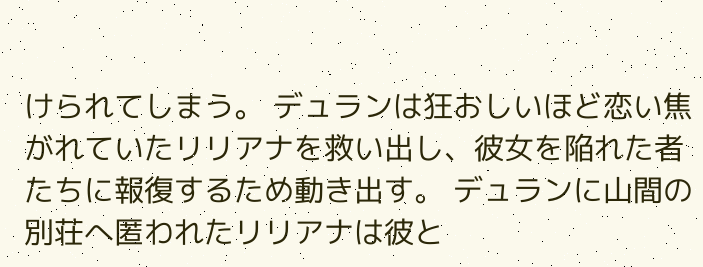けられてしまう。 デュランは狂おしいほど恋い焦がれていたリリアナを救い出し、彼女を陥れた者たちに報復するため動き出す。 デュランに山間の別荘へ匿われたリリアナは彼と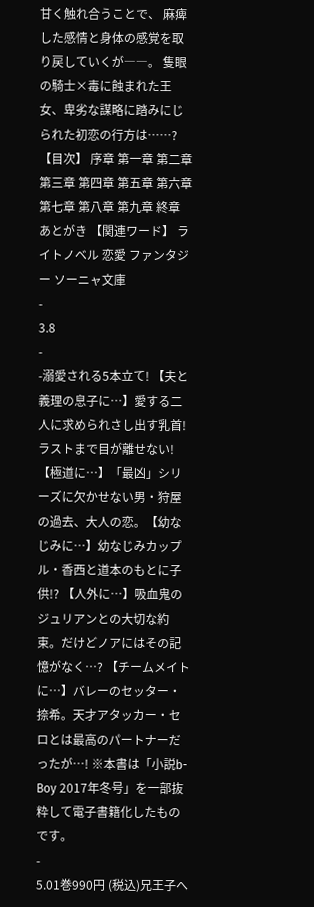甘く触れ合うことで、 麻痺した感情と身体の感覚を取り戻していくが――。 隻眼の騎士×毒に蝕まれた王女、卑劣な謀略に踏みにじられた初恋の行方は……? 【目次】 序章 第一章 第二章 第三章 第四章 第五章 第六章 第七章 第八章 第九章 終章 あとがき 【関連ワード】 ライトノベル 恋愛 ファンタジー ソーニャ文庫
-
3.8
-
-溺愛される5本立て! 【夫と義理の息子に…】愛する二人に求められさし出す乳首! ラストまで目が離せない! 【極道に…】「最凶」シリーズに欠かせない男・狩屋の過去、大人の恋。【幼なじみに…】幼なじみカップル・香西と道本のもとに子供!? 【人外に…】吸血鬼のジュリアンとの大切な約束。だけどノアにはその記憶がなく…? 【チームメイトに…】バレーのセッター・捺希。天才アタッカー・セロとは最高のパートナーだったが…! ※本書は「小説b-Boy 2017年冬号」を一部抜粋して電子書籍化したものです。
-
5.01巻990円 (税込)兄王子へ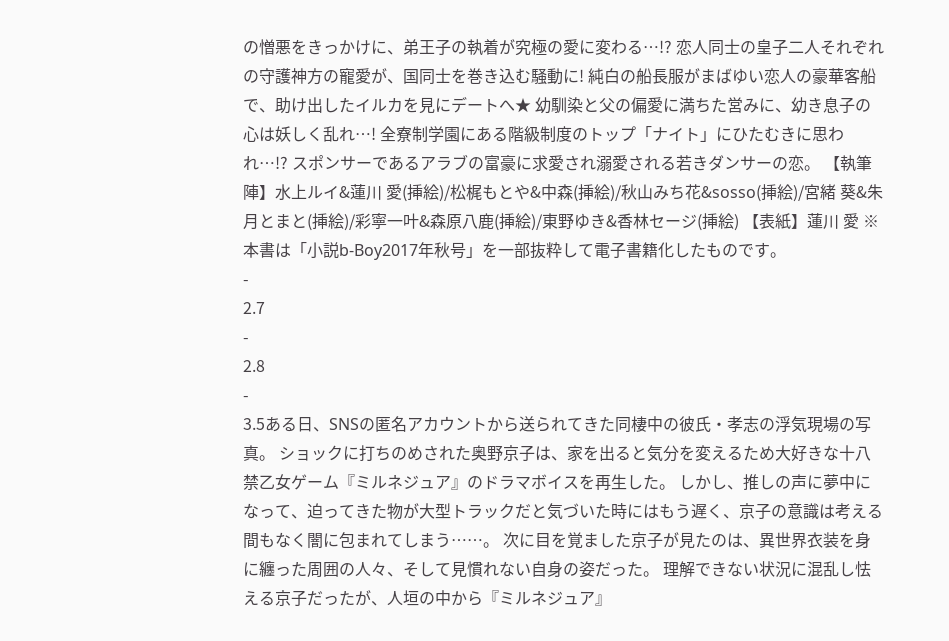の憎悪をきっかけに、弟王子の執着が究極の愛に変わる…!? 恋人同士の皇子二人それぞれの守護神方の寵愛が、国同士を巻き込む騒動に! 純白の船長服がまばゆい恋人の豪華客船で、助け出したイルカを見にデートへ★ 幼馴染と父の偏愛に満ちた営みに、幼き息子の心は妖しく乱れ…! 全寮制学園にある階級制度のトップ「ナイト」にひたむきに思われ…!? スポンサーであるアラブの富豪に求愛され溺愛される若きダンサーの恋。 【執筆陣】水上ルイ&蓮川 愛(挿絵)/松梶もとや&中森(挿絵)/秋山みち花&sosso(挿絵)/宮緒 葵&朱月とまと(挿絵)/彩寧一叶&森原八鹿(挿絵)/東野ゆき&香林セージ(挿絵) 【表紙】蓮川 愛 ※本書は「小説b-Boy2017年秋号」を一部抜粋して電子書籍化したものです。
-
2.7
-
2.8
-
3.5ある日、SNSの匿名アカウントから送られてきた同棲中の彼氏・孝志の浮気現場の写真。 ショックに打ちのめされた奥野京子は、家を出ると気分を変えるため大好きな十八禁乙女ゲーム『ミルネジュア』のドラマボイスを再生した。 しかし、推しの声に夢中になって、迫ってきた物が大型トラックだと気づいた時にはもう遅く、京子の意識は考える間もなく闇に包まれてしまう……。 次に目を覚ました京子が見たのは、異世界衣装を身に纏った周囲の人々、そして見慣れない自身の姿だった。 理解できない状況に混乱し怯える京子だったが、人垣の中から『ミルネジュア』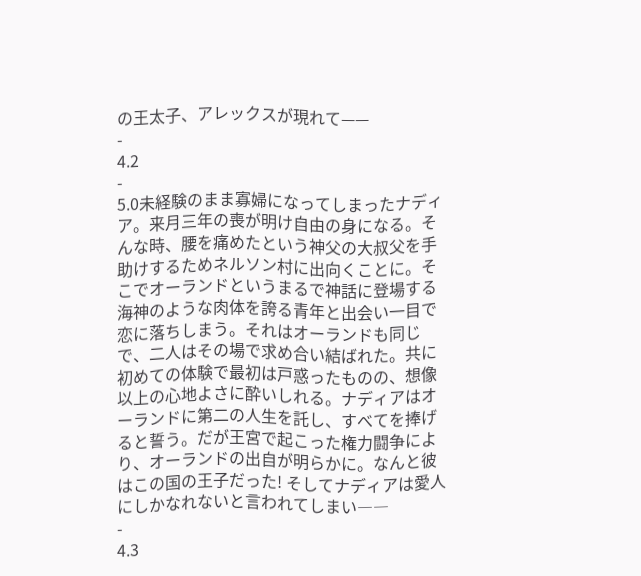の王太子、アレックスが現れて——
-
4.2
-
5.0未経験のまま寡婦になってしまったナディア。来月三年の喪が明け自由の身になる。そんな時、腰を痛めたという神父の大叔父を手助けするためネルソン村に出向くことに。そこでオーランドというまるで神話に登場する海神のような肉体を誇る青年と出会い一目で恋に落ちしまう。それはオーランドも同じで、二人はその場で求め合い結ばれた。共に初めての体験で最初は戸惑ったものの、想像以上の心地よさに酔いしれる。ナディアはオーランドに第二の人生を託し、すべてを捧げると誓う。だが王宮で起こった権力闘争により、オーランドの出自が明らかに。なんと彼はこの国の王子だった! そしてナディアは愛人にしかなれないと言われてしまい――
-
4.3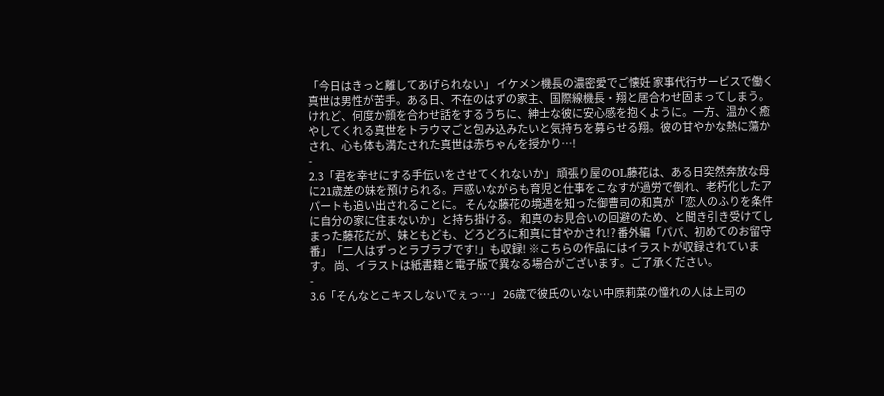「今日はきっと離してあげられない」 イケメン機長の濃密愛でご懐妊 家事代行サービスで働く真世は男性が苦手。ある日、不在のはずの家主、国際線機長・翔と居合わせ固まってしまう。けれど、何度か顔を合わせ話をするうちに、紳士な彼に安心感を抱くように。一方、温かく癒やしてくれる真世をトラウマごと包み込みたいと気持ちを募らせる翔。彼の甘やかな熱に蕩かされ、心も体も満たされた真世は赤ちゃんを授かり…!
-
2.3「君を幸せにする手伝いをさせてくれないか」 頑張り屋のOL藤花は、ある日突然奔放な母に21歳差の妹を預けられる。戸惑いながらも育児と仕事をこなすが過労で倒れ、老朽化したアパートも追い出されることに。 そんな藤花の境遇を知った御曹司の和真が「恋人のふりを条件に自分の家に住まないか」と持ち掛ける。 和真のお見合いの回避のため、と聞き引き受けてしまった藤花だが、妹ともども、どろどろに和真に甘やかされ!? 番外編「パパ、初めてのお留守番」「二人はずっとラブラブです!」も収録! ※こちらの作品にはイラストが収録されています。 尚、イラストは紙書籍と電子版で異なる場合がございます。ご了承ください。
-
3.6「そんなとこキスしないでぇっ…」 26歳で彼氏のいない中原莉菜の憧れの人は上司の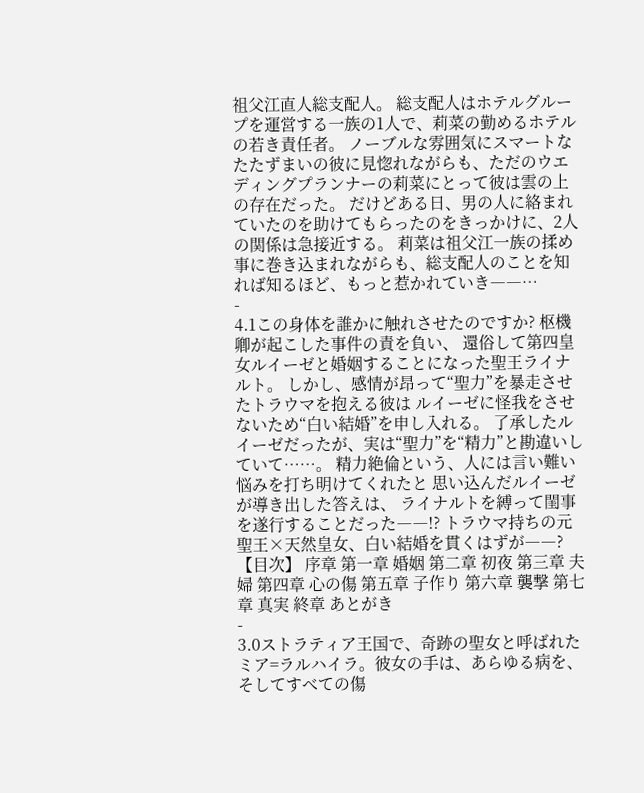祖父江直人総支配人。 総支配人はホテルグループを運営する一族の1人で、莉菜の勤めるホテルの若き責任者。 ノーブルな雰囲気にスマートなたたずまいの彼に見惚れながらも、ただのウエディングプランナーの莉菜にとって彼は雲の上の存在だった。 だけどある日、男の人に絡まれていたのを助けてもらったのをきっかけに、2人の関係は急接近する。 莉菜は祖父江一族の揉め事に巻き込まれながらも、総支配人のことを知れば知るほど、もっと惹かれていき――…
-
4.1この身体を誰かに触れさせたのですか? 枢機卿が起こした事件の責を負い、 還俗して第四皇女ルイーゼと婚姻することになった聖王ライナルト。 しかし、感情が昂って“聖力”を暴走させたトラウマを抱える彼は ルイーゼに怪我をさせないため“白い結婚”を申し入れる。 了承したルイーゼだったが、実は“聖力”を“精力”と勘違いしていて……。 精力絶倫という、人には言い難い悩みを打ち明けてくれたと 思い込んだルイーゼが導き出した答えは、 ライナルトを縛って閨事を遂行することだった――!? トラウマ持ちの元聖王×天然皇女、白い結婚を貫くはずが――? 【目次】 序章 第一章 婚姻 第二章 初夜 第三章 夫婦 第四章 心の傷 第五章 子作り 第六章 襲撃 第七章 真実 終章 あとがき
-
3.0ストラティア王国で、奇跡の聖女と呼ばれたミア=ラルハイラ。彼女の手は、あらゆる病を、そしてすべての傷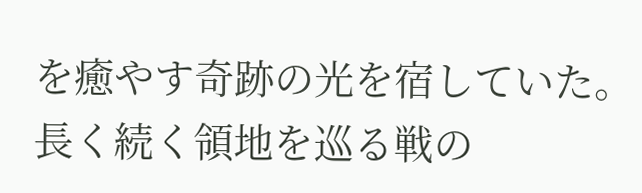を癒やす奇跡の光を宿していた。長く続く領地を巡る戦の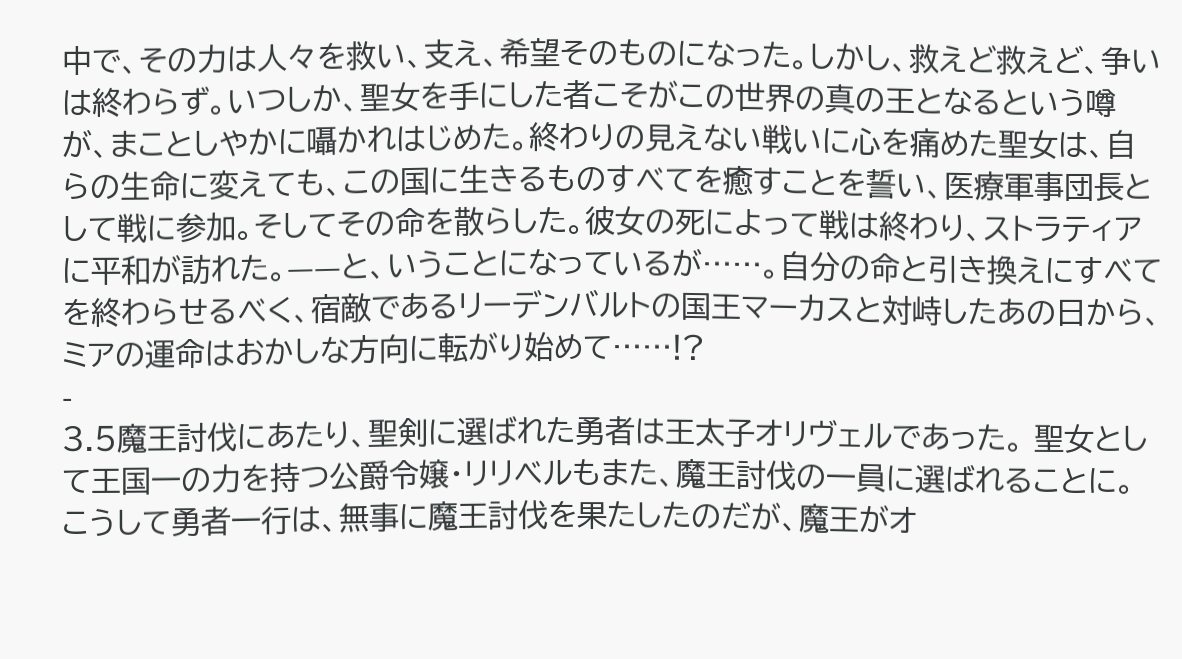中で、その力は人々を救い、支え、希望そのものになった。しかし、救えど救えど、争いは終わらず。いつしか、聖女を手にした者こそがこの世界の真の王となるという噂が、まことしやかに囁かれはじめた。終わりの見えない戦いに心を痛めた聖女は、自らの生命に変えても、この国に生きるものすべてを癒すことを誓い、医療軍事団長として戦に参加。そしてその命を散らした。彼女の死によって戦は終わり、ストラティアに平和が訪れた。——と、いうことになっているが……。自分の命と引き換えにすべてを終わらせるべく、宿敵であるリーデンバルトの国王マーカスと対峙したあの日から、ミアの運命はおかしな方向に転がり始めて……!?
-
3.5魔王討伐にあたり、聖剣に選ばれた勇者は王太子オリヴェルであった。 聖女として王国一の力を持つ公爵令嬢・リリベルもまた、魔王討伐の一員に選ばれることに。 こうして勇者一行は、無事に魔王討伐を果たしたのだが、魔王がオ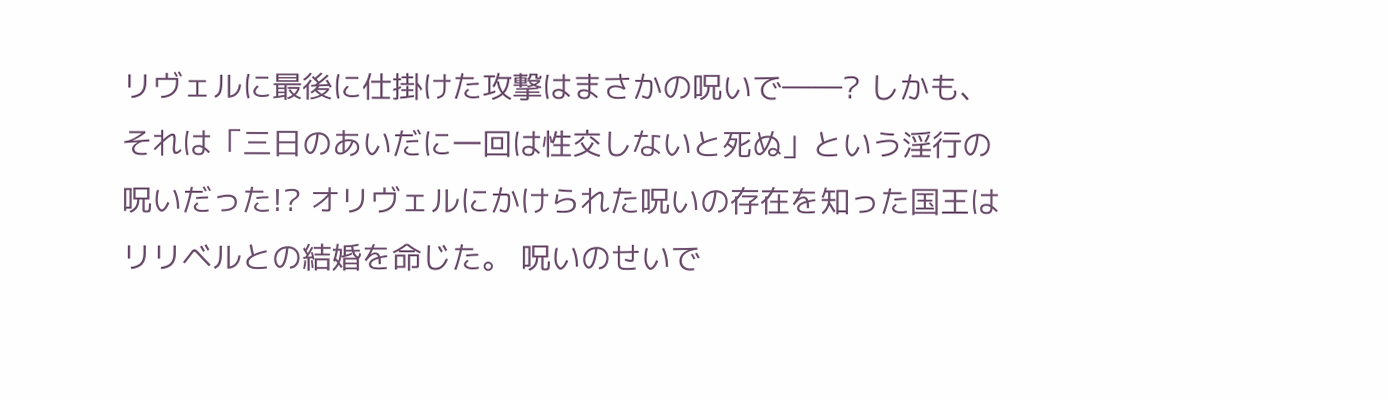リヴェルに最後に仕掛けた攻撃はまさかの呪いで――? しかも、それは「三日のあいだに一回は性交しないと死ぬ」という淫行の呪いだった!? オリヴェルにかけられた呪いの存在を知った国王はリリベルとの結婚を命じた。 呪いのせいで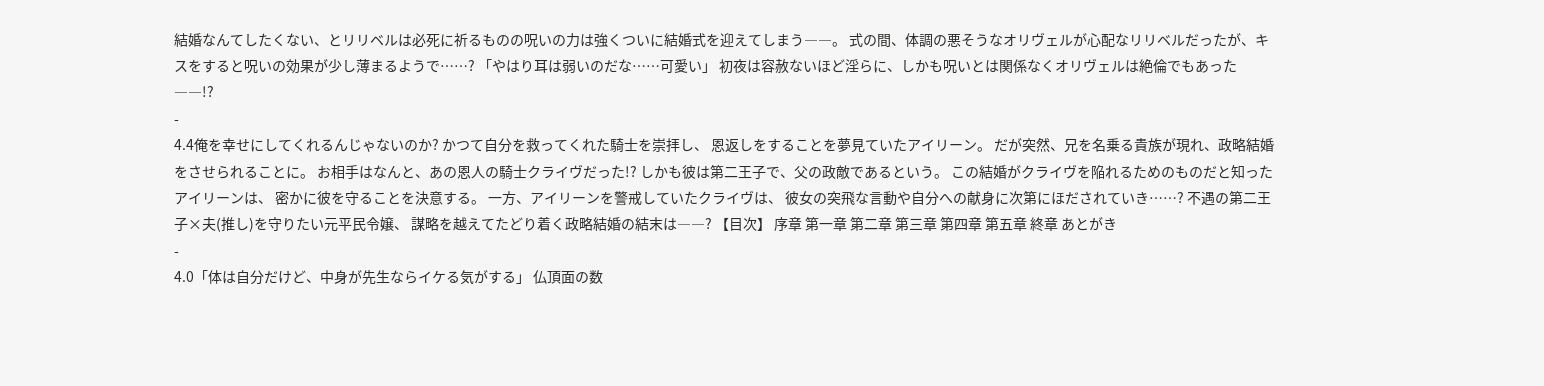結婚なんてしたくない、とリリベルは必死に祈るものの呪いの力は強くついに結婚式を迎えてしまう――。 式の間、体調の悪そうなオリヴェルが心配なリリベルだったが、キスをすると呪いの効果が少し薄まるようで……? 「やはり耳は弱いのだな……可愛い」 初夜は容赦ないほど淫らに、しかも呪いとは関係なくオリヴェルは絶倫でもあった――!?
-
4.4俺を幸せにしてくれるんじゃないのか? かつて自分を救ってくれた騎士を崇拝し、 恩返しをすることを夢見ていたアイリーン。 だが突然、兄を名乗る貴族が現れ、政略結婚をさせられることに。 お相手はなんと、あの恩人の騎士クライヴだった!? しかも彼は第二王子で、父の政敵であるという。 この結婚がクライヴを陥れるためのものだと知ったアイリーンは、 密かに彼を守ることを決意する。 一方、アイリーンを警戒していたクライヴは、 彼女の突飛な言動や自分への献身に次第にほだされていき……? 不遇の第二王子×夫(推し)を守りたい元平民令嬢、 謀略を越えてたどり着く政略結婚の結末は――? 【目次】 序章 第一章 第二章 第三章 第四章 第五章 終章 あとがき
-
4.0「体は自分だけど、中身が先生ならイケる気がする」 仏頂面の数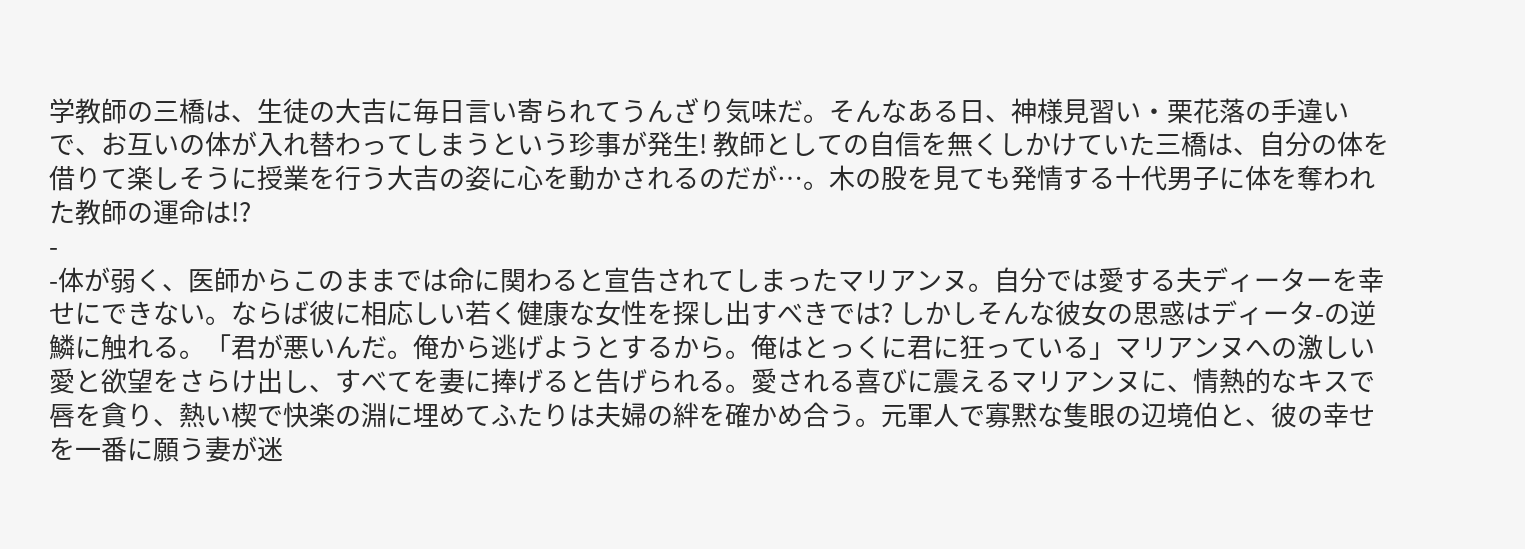学教師の三橋は、生徒の大吉に毎日言い寄られてうんざり気味だ。そんなある日、神様見習い・栗花落の手違いで、お互いの体が入れ替わってしまうという珍事が発生! 教師としての自信を無くしかけていた三橋は、自分の体を借りて楽しそうに授業を行う大吉の姿に心を動かされるのだが…。木の股を見ても発情する十代男子に体を奪われた教師の運命は!?
-
-体が弱く、医師からこのままでは命に関わると宣告されてしまったマリアンヌ。自分では愛する夫ディーターを幸せにできない。ならば彼に相応しい若く健康な女性を探し出すべきでは? しかしそんな彼女の思惑はディータ-の逆鱗に触れる。「君が悪いんだ。俺から逃げようとするから。俺はとっくに君に狂っている」マリアンヌへの激しい愛と欲望をさらけ出し、すべてを妻に捧げると告げられる。愛される喜びに震えるマリアンヌに、情熱的なキスで唇を貪り、熱い楔で快楽の淵に埋めてふたりは夫婦の絆を確かめ合う。元軍人で寡黙な隻眼の辺境伯と、彼の幸せを一番に願う妻が迷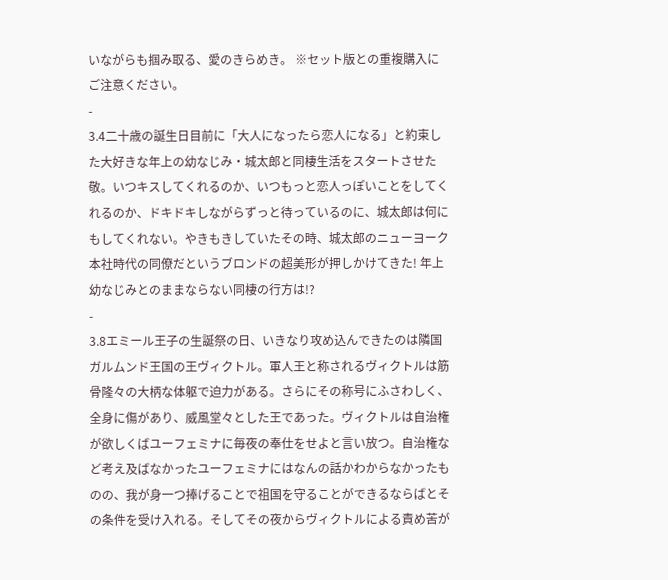いながらも掴み取る、愛のきらめき。 ※セット版との重複購入にご注意ください。
-
3.4二十歳の誕生日目前に「大人になったら恋人になる」と約束した大好きな年上の幼なじみ・城太郎と同棲生活をスタートさせた敬。いつキスしてくれるのか、いつもっと恋人っぽいことをしてくれるのか、ドキドキしながらずっと待っているのに、城太郎は何にもしてくれない。やきもきしていたその時、城太郎のニューヨーク本社時代の同僚だというブロンドの超美形が押しかけてきた! 年上幼なじみとのままならない同棲の行方は!?
-
3.8エミール王子の生誕祭の日、いきなり攻め込んできたのは隣国ガルムンド王国の王ヴィクトル。軍人王と称されるヴィクトルは筋骨隆々の大柄な体躯で迫力がある。さらにその称号にふさわしく、全身に傷があり、威風堂々とした王であった。ヴィクトルは自治権が欲しくばユーフェミナに毎夜の奉仕をせよと言い放つ。自治権など考え及ばなかったユーフェミナにはなんの話かわからなかったものの、我が身一つ捧げることで祖国を守ることができるならばとその条件を受け入れる。そしてその夜からヴィクトルによる責め苦が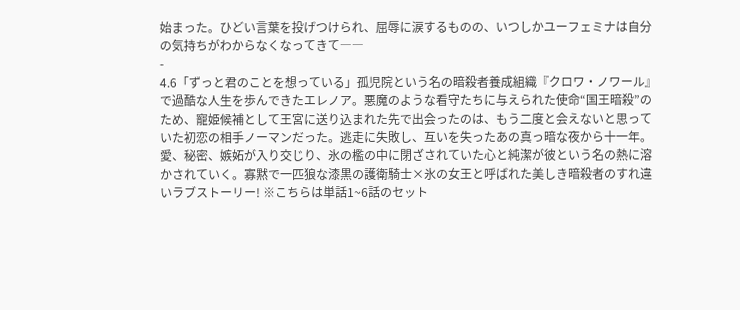始まった。ひどい言葉を投げつけられ、屈辱に涙するものの、いつしかユーフェミナは自分の気持ちがわからなくなってきて――
-
4.6「ずっと君のことを想っている」孤児院という名の暗殺者養成組織『クロワ・ノワール』で過酷な人生を歩んできたエレノア。悪魔のような看守たちに与えられた使命“国王暗殺”のため、寵姫候補として王宮に送り込まれた先で出会ったのは、もう二度と会えないと思っていた初恋の相手ノーマンだった。逃走に失敗し、互いを失ったあの真っ暗な夜から十一年。愛、秘密、嫉妬が入り交じり、氷の檻の中に閉ざされていた心と純潔が彼という名の熱に溶かされていく。寡黙で一匹狼な漆黒の護衛騎士×氷の女王と呼ばれた美しき暗殺者のすれ違いラブストーリー! ※こちらは単話1~6話のセット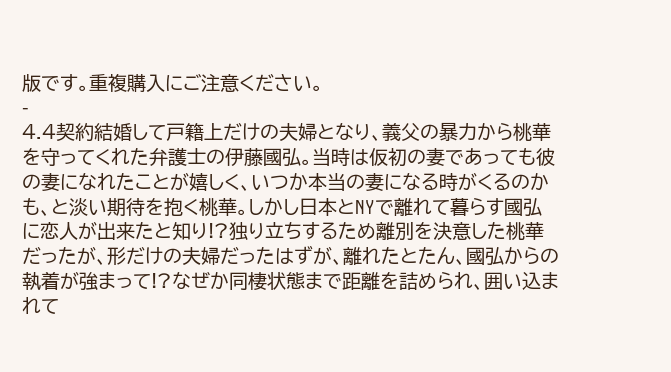版です。重複購入にご注意ください。
-
4.4契約結婚して戸籍上だけの夫婦となり、義父の暴力から桃華を守ってくれた弁護士の伊藤國弘。当時は仮初の妻であっても彼の妻になれたことが嬉しく、いつか本当の妻になる時がくるのかも、と淡い期待を抱く桃華。しかし日本とNYで離れて暮らす國弘に恋人が出来たと知り!?独り立ちするため離別を決意した桃華だったが、形だけの夫婦だったはずが、離れたとたん、國弘からの執着が強まって!?なぜか同棲状態まで距離を詰められ、囲い込まれて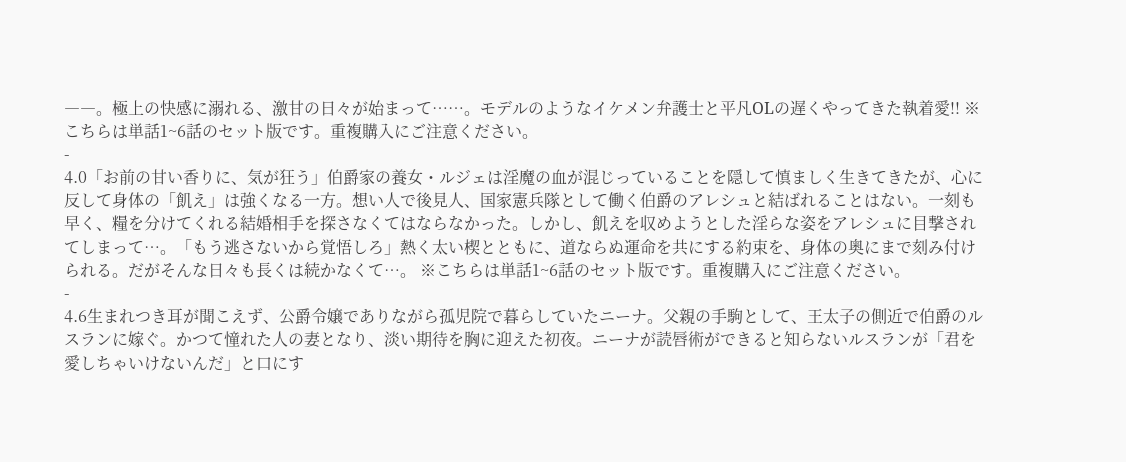――。極上の快感に溺れる、激甘の日々が始まって……。モデルのようなイケメン弁護士と平凡OLの遅くやってきた執着愛!! ※こちらは単話1~6話のセット版です。重複購入にご注意ください。
-
4.0「お前の甘い香りに、気が狂う」伯爵家の養女・ルジェは淫魔の血が混じっていることを隠して慎ましく生きてきたが、心に反して身体の「飢え」は強くなる一方。想い人で後見人、国家憲兵隊として働く伯爵のアレシュと結ばれることはない。一刻も早く、糧を分けてくれる結婚相手を探さなくてはならなかった。しかし、飢えを収めようとした淫らな姿をアレシュに目撃されてしまって…。「もう逃さないから覚悟しろ」熱く太い楔とともに、道ならぬ運命を共にする約束を、身体の奥にまで刻み付けられる。だがそんな日々も長くは続かなくて…。 ※こちらは単話1~6話のセット版です。重複購入にご注意ください。
-
4.6生まれつき耳が聞こえず、公爵令嬢でありながら孤児院で暮らしていたニーナ。父親の手駒として、王太子の側近で伯爵のルスランに嫁ぐ。かつて憧れた人の妻となり、淡い期待を胸に迎えた初夜。ニーナが読唇術ができると知らないルスランが「君を愛しちゃいけないんだ」と口にす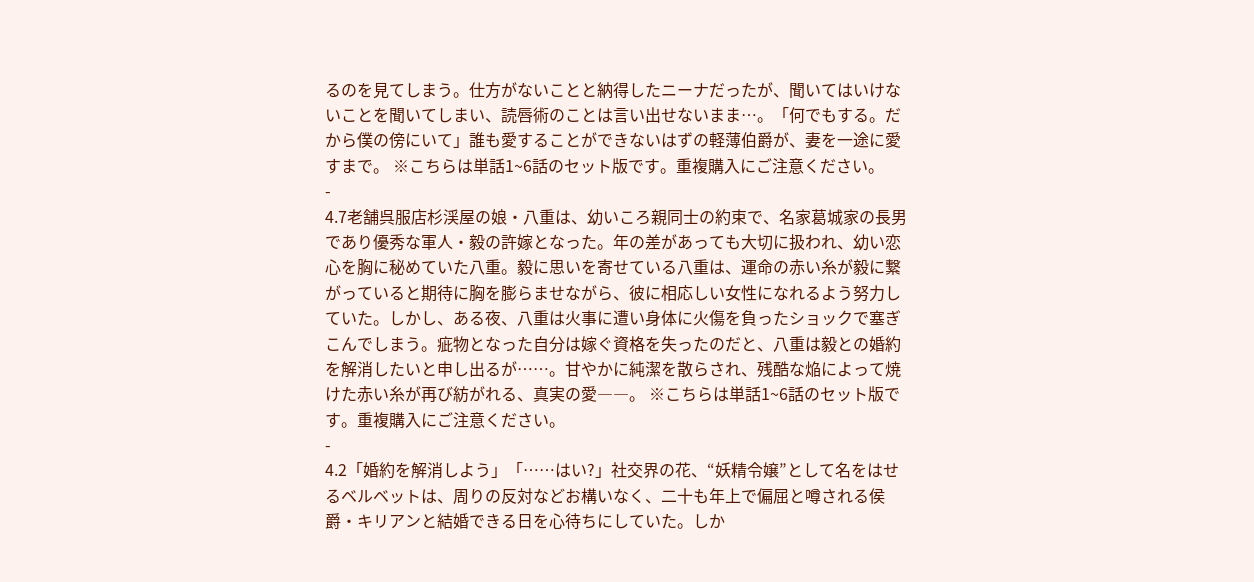るのを見てしまう。仕方がないことと納得したニーナだったが、聞いてはいけないことを聞いてしまい、読唇術のことは言い出せないまま…。「何でもする。だから僕の傍にいて」誰も愛することができないはずの軽薄伯爵が、妻を一途に愛すまで。 ※こちらは単話1~6話のセット版です。重複購入にご注意ください。
-
4.7老舗呉服店杉渓屋の娘・八重は、幼いころ親同士の約束で、名家葛城家の長男であり優秀な軍人・毅の許嫁となった。年の差があっても大切に扱われ、幼い恋心を胸に秘めていた八重。毅に思いを寄せている八重は、運命の赤い糸が毅に繋がっていると期待に胸を膨らませながら、彼に相応しい女性になれるよう努力していた。しかし、ある夜、八重は火事に遭い身体に火傷を負ったショックで塞ぎこんでしまう。疵物となった自分は嫁ぐ資格を失ったのだと、八重は毅との婚約を解消したいと申し出るが……。甘やかに純潔を散らされ、残酷な焔によって焼けた赤い糸が再び紡がれる、真実の愛――。 ※こちらは単話1~6話のセット版です。重複購入にご注意ください。
-
4.2「婚約を解消しよう」「……はい?」社交界の花、“妖精令嬢”として名をはせるベルベットは、周りの反対などお構いなく、二十も年上で偏屈と噂される侯爵・キリアンと結婚できる日を心待ちにしていた。しか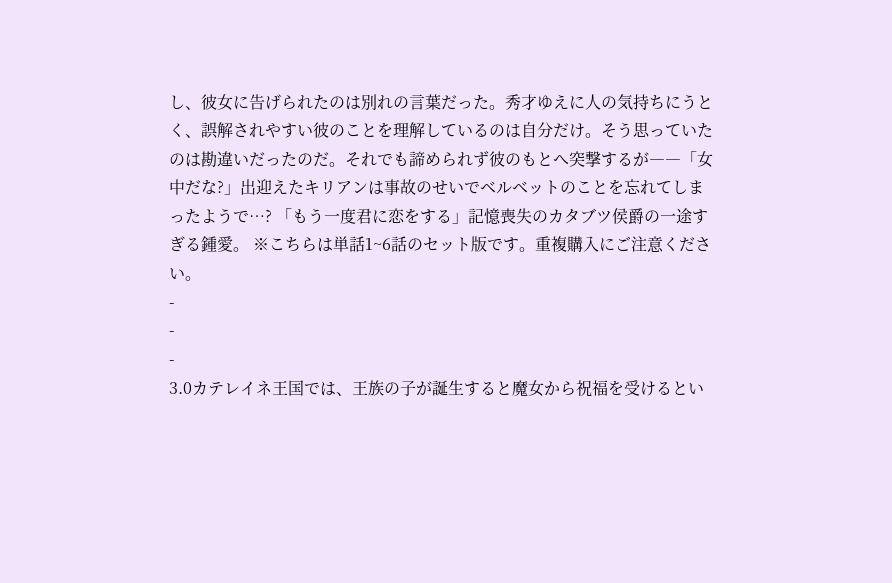し、彼女に告げられたのは別れの言葉だった。秀才ゆえに人の気持ちにうとく、誤解されやすい彼のことを理解しているのは自分だけ。そう思っていたのは勘違いだったのだ。それでも諦められず彼のもとへ突撃するが――「女中だな?」出迎えたキリアンは事故のせいでベルベットのことを忘れてしまったようで…? 「もう一度君に恋をする」記憶喪失のカタブツ侯爵の一途すぎる鍾愛。 ※こちらは単話1~6話のセット版です。重複購入にご注意ください。
-
-
-
3.0カテレイネ王国では、王族の子が誕生すると魔女から祝福を受けるとい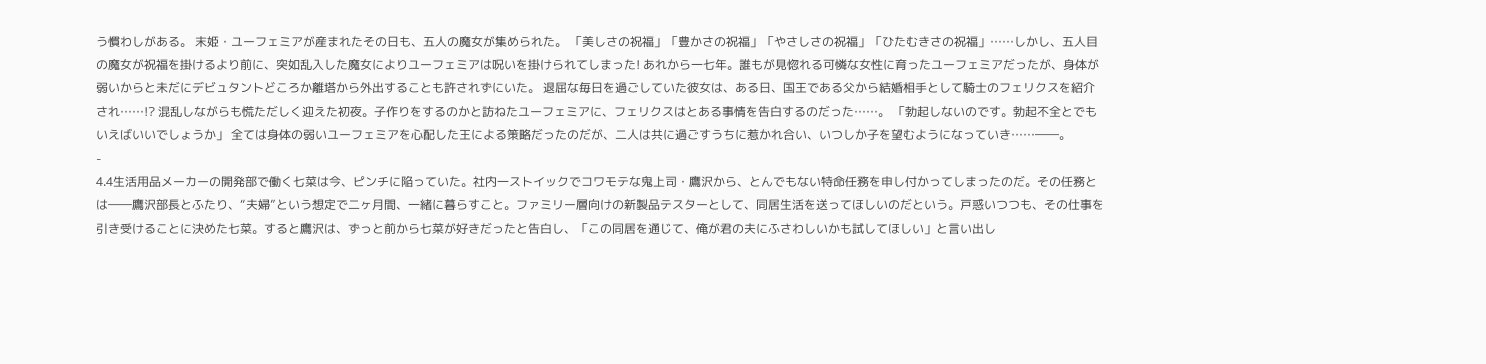う慣わしがある。 末姫・ユーフェミアが産まれたその日も、五人の魔女が集められた。 「美しさの祝福」「豊かさの祝福」「やさしさの祝福」「ひたむきさの祝福」……しかし、五人目の魔女が祝福を掛けるより前に、突如乱入した魔女によりユーフェミアは呪いを掛けられてしまった! あれから一七年。誰もが見惚れる可憐な女性に育ったユーフェミアだったが、身体が弱いからと未だにデビュタントどころか離塔から外出することも許されずにいた。 退屈な毎日を過ごしていた彼女は、ある日、国王である父から結婚相手として騎士のフェリクスを紹介され……!? 混乱しながらも慌ただしく迎えた初夜。子作りをするのかと訪ねたユーフェミアに、フェリクスはとある事情を告白するのだった……。 「勃起しないのです。勃起不全とでもいえばいいでしょうか」 全ては身体の弱いユーフェミアを心配した王による策略だったのだが、二人は共に過ごすうちに惹かれ合い、いつしか子を望むようになっていき……――。
-
4.4生活用品メーカーの開発部で働く七菜は今、ピンチに陥っていた。社内一ストイックでコワモテな鬼上司・鷹沢から、とんでもない特命任務を申し付かってしまったのだ。その任務とは――鷹沢部長とふたり、“夫婦”という想定で二ヶ月間、一緒に暮らすこと。ファミリー層向けの新製品テスターとして、同居生活を送ってほしいのだという。戸惑いつつも、その仕事を引き受けることに決めた七菜。すると鷹沢は、ずっと前から七菜が好きだったと告白し、「この同居を通じて、俺が君の夫にふさわしいかも試してほしい」と言い出し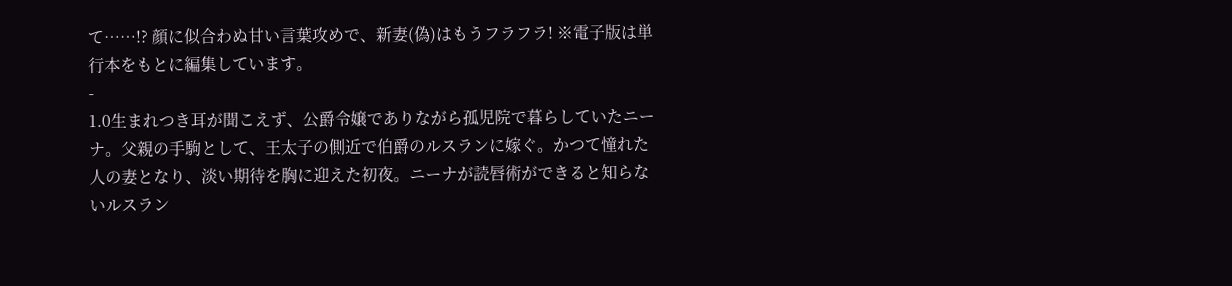て……!? 顔に似合わぬ甘い言葉攻めで、新妻(偽)はもうフラフラ! ※電子版は単行本をもとに編集しています。
-
1.0生まれつき耳が聞こえず、公爵令嬢でありながら孤児院で暮らしていたニーナ。父親の手駒として、王太子の側近で伯爵のルスランに嫁ぐ。かつて憧れた人の妻となり、淡い期待を胸に迎えた初夜。ニーナが読唇術ができると知らないルスラン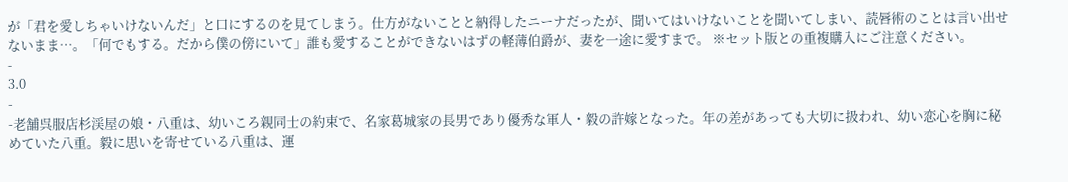が「君を愛しちゃいけないんだ」と口にするのを見てしまう。仕方がないことと納得したニーナだったが、聞いてはいけないことを聞いてしまい、読唇術のことは言い出せないまま…。「何でもする。だから僕の傍にいて」誰も愛することができないはずの軽薄伯爵が、妻を一途に愛すまで。 ※セット版との重複購入にご注意ください。
-
3.0
-
-老舗呉服店杉渓屋の娘・八重は、幼いころ親同士の約束で、名家葛城家の長男であり優秀な軍人・毅の許嫁となった。年の差があっても大切に扱われ、幼い恋心を胸に秘めていた八重。毅に思いを寄せている八重は、運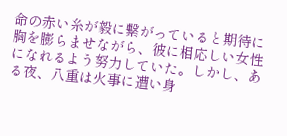命の赤い糸が毅に繋がっていると期待に胸を膨らませながら、彼に相応しい女性になれるよう努力していた。しかし、ある夜、八重は火事に遭い身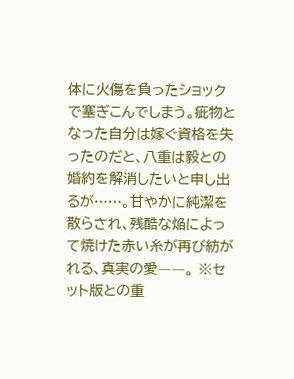体に火傷を負ったショックで塞ぎこんでしまう。疵物となった自分は嫁ぐ資格を失ったのだと、八重は毅との婚約を解消したいと申し出るが……。甘やかに純潔を散らされ、残酷な焔によって焼けた赤い糸が再び紡がれる、真実の愛――。 ※セット版との重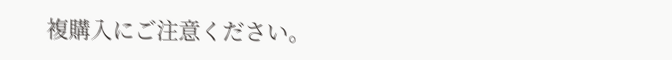複購入にご注意ください。